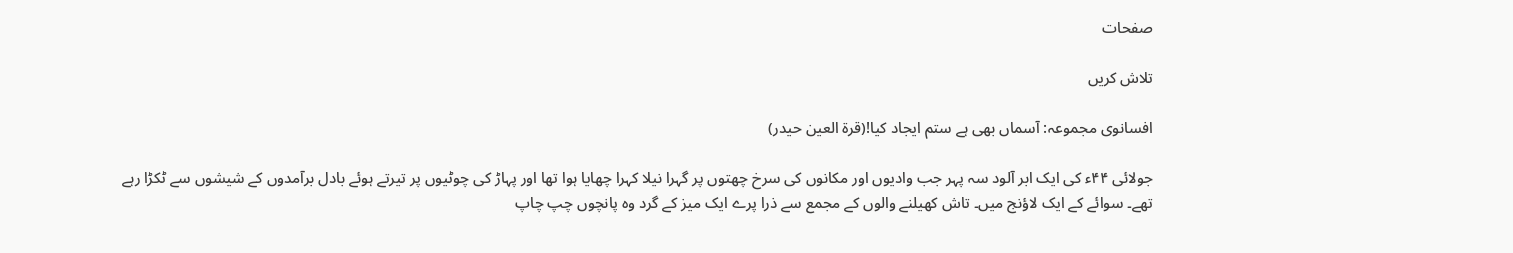صفحات

تلاش کریں

افسانوی مجموعہ: آسماں بھی ہے ستم ایجاد کیا!(قرۃ العین حیدر)

جولائی ۴۴ء کی ایک ابر آلود سہ پہر جب وادیوں اور مکانوں کی سرخ چھتوں پر گہرا نیلا کہرا چھایا ہوا تھا اور پہاڑ کی چوٹیوں پر تیرتے ہوئے بادل برآمدوں کے شیشوں سے ٹکڑا رہے تھے۔ سوائے کے ایک لاؤنج میں۔ تاش کھیلنے والوں کے مجمع سے ذرا پرے ایک میز کے گرد وہ پانچوں چپ چاپ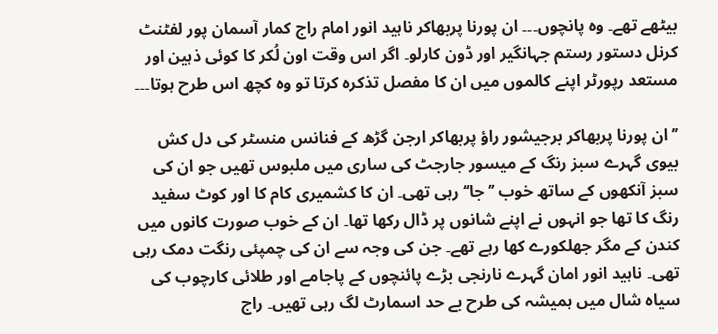بیٹھے تھے۔ وہ پانچوں۔۔۔ ان پورنا پربھاکر ناہید انور امام راج کمار آسمان پور لفٹنٹ کرنل دستور رستم جہانگیر اور ڈون کارلو۔ اگر اس وقت اون لُکر کا کوئی ذہین اور مستعد رپورٹر اپنے کالموں میں ان کا مفصل تذکرہ کرتا تو وہ کچھ اس طرح ہوتا۔۔۔

’’ان پورنا پربھاکر برجیشور راؤ پربھاکر ارجن گڑھ کے فنانس منسٹر کی دل کش بیوی گہرے سبز رنگ کے میسور جارجٹ کی ساری میں ملبوس تھیں جو ان کی سبز آنکھوں کے ساتھ خوب ’’جا‘‘ رہی تھی۔ ان کا کشمیری کام کا اور کوٹ سفید رنگ کا تھا جو انہوں نے اپنے شانوں پر ڈال رکھا تھا۔ ان کے خوب صورت کانوں میں کندن کے مگر جھلکورے کھا رہے تھے۔ جن کی وجہ سے ان کی چمپئی رنگت دمک رہی تھی۔ ناہید انور امان گہرے نارنجی بڑے پائنچوں کے پاجامے اور طلائی کارچوب کی سیاہ شال میں ہمیشہ کی طرح بے حد اسمارٹ لگ رہی تھیں۔ راج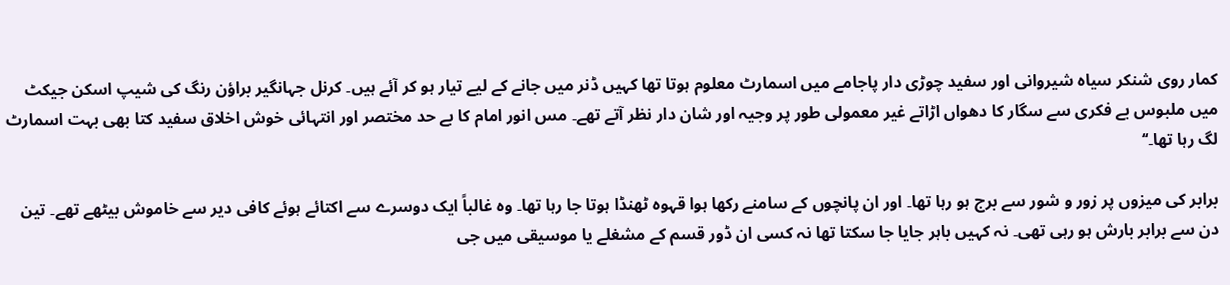کمار روی شنکر سیاہ شیروانی اور سفید چوڑی دار پاجامے میں اسمارٹ معلوم ہوتا تھا کہیں ڈنر میں جانے کے لیے تیار ہو کر آئے ہیں۔ کرنل جہانگیر براؤن رنگ کی شیپ اسکن جیکٹ میں ملبوس بے فکری سے سگار کا دھواں اڑاتے غیر معمولی طور پر وجیہ اور شان دار نظر آتے تھے۔ مس انور امام کا بے حد مختصر اور انتہائی خوش اخلاق سفید کتا بھی بہت اسمارٹ لگ رہا تھا۔‘‘

برابر کی میزوں پر زور و شور سے برج ہو رہا تھا۔ اور ان پانچوں کے سامنے رکھا ہوا قہوہ ٹھنڈا ہوتا جا رہا تھا۔ وہ غالباً ایک دوسرے سے اکتائے ہوئے کافی دیر سے خاموش بیٹھے تھے۔ تین دن سے برابر بارش ہو رہی تھی۔ نہ کہیں باہر جایا جا سکتا تھا نہ کسی ان ڈور قسم کے مشغلے یا موسیقی میں جی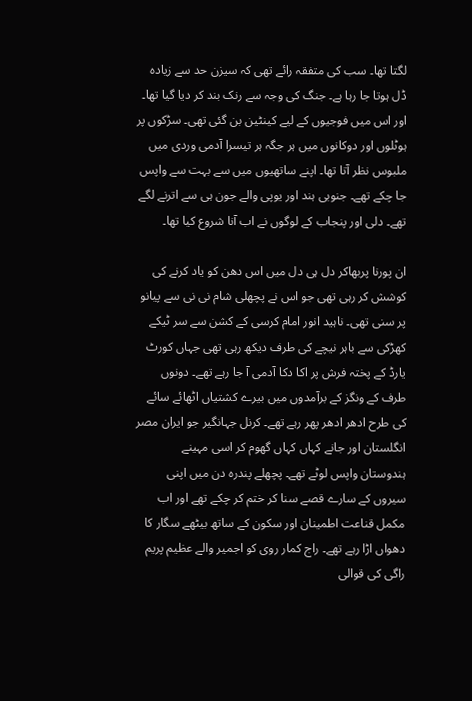لگتا تھا۔ سب کی متفقہ رائے تھی کہ سیزن حد سے زیادہ ڈل ہوتا جا رہا ہے۔ جنگ کی وجہ سے رنک بند کر دیا گیا تھا۔ اور اس میں فوجیوں کے لیے کینٹین بن گئی تھی۔ سڑکوں پر ہوٹلوں اور دوکانوں میں ہر جگہ ہر تیسرا آدمی وردی میں ملبوس نظر آتا تھا۔ اپنے ساتھیوں میں سے بہت سے واپس جا چکے تھے۔ جنوبی ہند اور یوپی والے جون ہی سے اترنے لگے تھے۔ دلی اور پنجاب کے لوگوں نے اب آنا شروع کیا تھا۔

ان پورنا پربھاکر دل ہی دل میں اس دھن کو یاد کرنے کی کوشش کر رہی تھی جو اس نے پچھلی شام نی نی سے پیانو پر سنی تھی۔ ناہید انور امام کرسی کے کشن سے سر ٹیکے کھڑکی سے باہر نیچے کی طرف دیکھ رہی تھی جہاں کورٹ یارڈ کے پختہ فرش پر اکا دکا آدمی آ جا رہے تھے۔ دونوں طرف کے ونگز کے برآمدوں میں بیرے کشتیاں اٹھائے سائے کی طرح ادھر ادھر پھر رہے تھے۔ کرنل جہانگیر جو ایران مصر انگلستان اور جانے کہاں کہاں گھوم کر اسی مہینے ہندوستان واپس لوٹے تھے۔ پچھلے پندرہ دن میں اپنی سیروں کے سارے قصے سنا کر ختم کر چکے تھے اور اب مکمل قناعت اطمینان اور سکون کے ساتھ بیٹھے سگار کا دھواں اڑا رہے تھے۔ راج کمار روی کو اجمیر والے عظیم پریم راگی کی قوالی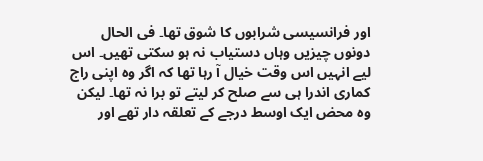اور فرانسیسی شرابوں کا شوق تھا۔ فی الحال دونوں چیزیں وہاں دستیاب نہ ہو سکتی تھیں۔ اس لیے انہیں اس وقت خیال آ رہا تھا کہ اگر وہ اپنی راج کماری اندرا ہی سے صلح کر لیتے تو برا نہ تھا۔ لیکن وہ محض ایک اوسط درجے کے تعلقہ دار تھے اور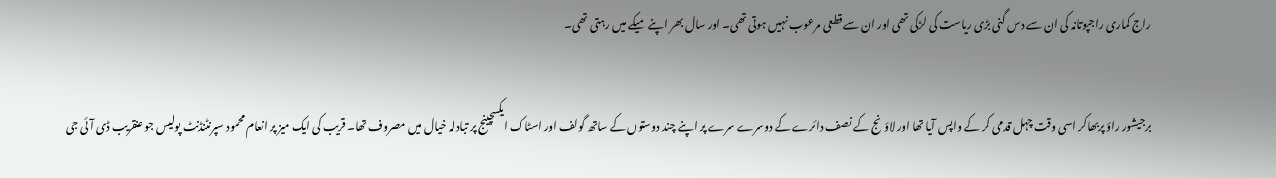راج کماری راجپوتانہ کی ان سے دس گنی بڑی ریاست کی لڑکی تھی اور ان سے قطعی مرعوب نہیں ہوتی تھی۔ اور سال بھر اپنے میکے میں رہتی تھی۔

برجیشور راؤ پربھاکر اسی وقت چہل قدمی کر کے واپس آیا تھا اور لاؤنج کے نصف دائرے کے دوسرے سرے پر اپنے چند دوستوں کے ساتھ گولف اور اسٹاک ایکسچینج پر تبادلہ خیال میں مصروف تھا۔ قریب کی ایک میز پر انعام محمود سپرنٹنڈنٹ پولیس جو عنقریب ڈی آئی جی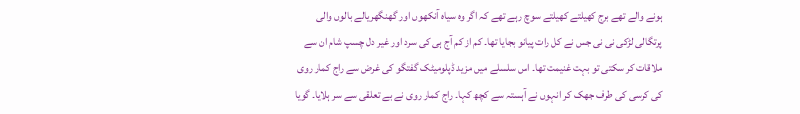ہونے والے تھے برج کھیلتے کھیلتے سوچ رہے تھے کہ اگر وہ سیاہ آنکھوں اور گھنگھریالے بالوں والی پرتگالی لڑکی نی نی جس نے کل رات پیانو بجایا تھا۔ کم از کم آج ہی کی سرد اور غیر دل چسپ شام ان سے ملاقات کر سکتی تو بہت غنیمت تھا۔ اس سلسلے میں مزید ڈپلومیٹک گفتگو کی غرض سے راج کمار روی کی کرسی کی طرف جھک کر انہوں نے آہستہ سے کچھ کہا۔ راج کمار روی نے بے تعلقی سے سر ہلایا۔ گویا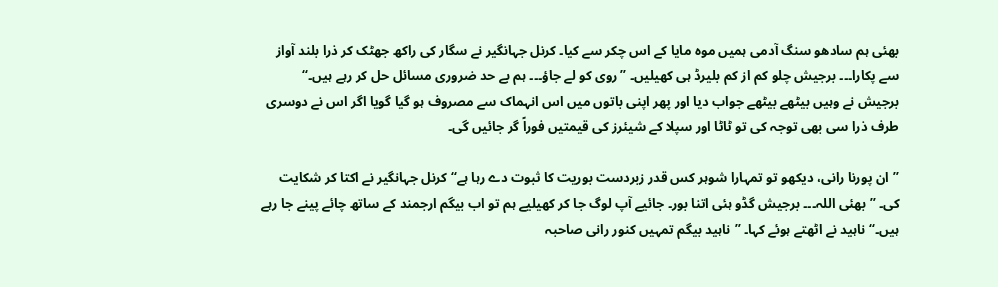بھئی ہم سادھو سنگ آدمی ہمیں موہ مایا کے اس چکر سے کیا۔ کرنل جہانگیر نے سگار کی راکھ جھٹک کر ذرا بلند آواز سے پکارا۔۔۔ برجیش چلو کم از کم بلیرڈ ہی کھیلیں۔ ’’روی کو لے جاؤ۔۔۔ ہم بے حد ضروری مسائل حل کر رہے ہیں۔‘‘ برجیش نے وہیں بیٹھے بیٹھے جواب دیا اور پھر اپنی باتوں میں اس انہماک سے مصروف ہو گیا گویا اگر اس نے دوسری طرف ذرا سی بھی توجہ کی تو ٹاٹا اور سپلا کے شیئرز کی قیمتیں فوراً گر جائیں گی۔

’’ان پورنا رانی، دیکھو تو تمہارا شوہر کس قدر زبردست بوریت کا ثبوت دے رہا ہے‘‘ کرنل جہانگیر نے اکتا کر شکایت کی۔ ’’بھئی اللہ۔۔۔ برجیش گڈو ہئی اتنا بور۔ جائیے آپ لوگ جا کر کھیلیے ہم تو اب بیگم ارجمند کے ساتھ چائے پینے جا رہے ہیں۔‘‘ ناہید نے اٹھتے ہوئے کہا۔ ’’ناہید بیگم تمہیں کنور رانی صاحبہ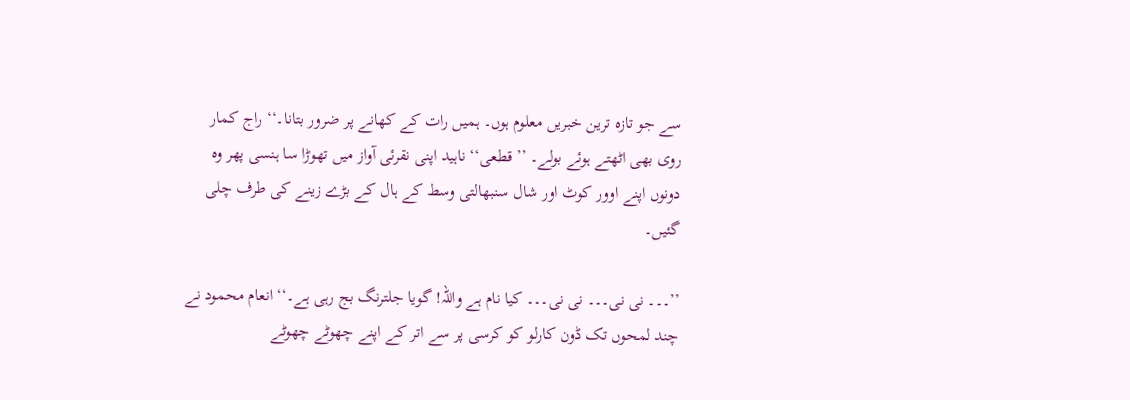سے جو تازہ ترین خبریں معلوم ہوں۔ ہمیں رات کے کھانے پر ضرور بتانا۔‘‘ راج کمار روی بھی اٹھتے ہوئے بولے۔ ’’قطعی‘‘ ناہید اپنی نقرئی آواز میں تھوڑا سا ہنسی پھر وہ دونوں اپنے اوور کوٹ اور شال سنبھالتی وسط کے ہال کے بڑے زینے کی طرف چلی گئیں۔

’’۔۔۔ نی نی۔۔۔ نی نی۔۔۔ کیا نام ہے واللہ! گویا جلترنگ بج رہی ہے۔‘‘ انعام محمود نے چند لمحوں تک ڈون کارلو کو کرسی پر سے اتر کے اپنے چھوٹے چھوٹے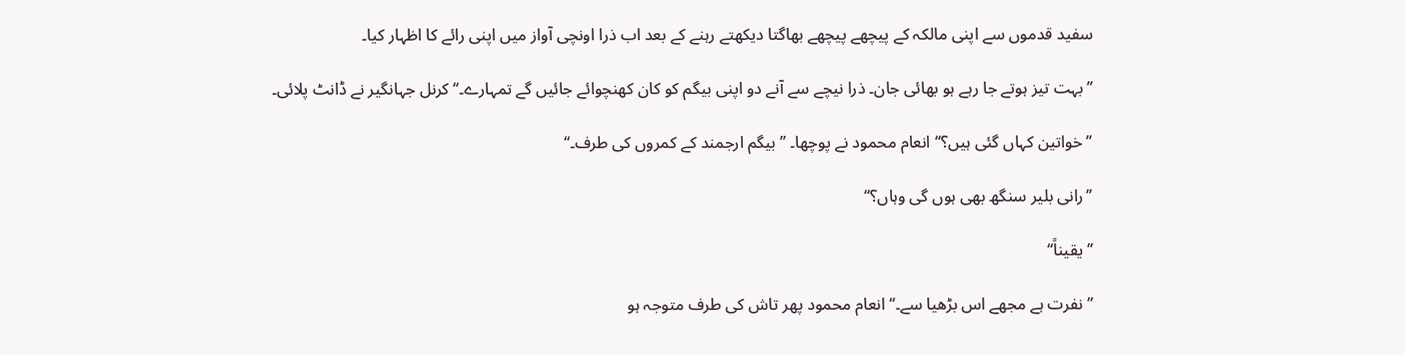سفید قدموں سے اپنی مالکہ کے پیچھے پیچھے بھاگتا دیکھتے رہنے کے بعد اب ذرا اونچی آواز میں اپنی رائے کا اظہار کیا۔

’’بہت تیز ہوتے جا رہے ہو بھائی جان۔ ذرا نیچے سے آنے دو اپنی بیگم کو کان کھنچوائے جائیں گے تمہارے۔‘‘ کرنل جہانگیر نے ڈانٹ پلائی۔

’’خواتین کہاں گئی ہیں؟‘‘ انعام محمود نے پوچھا۔ ’’بیگم ارجمند کے کمروں کی طرف۔‘‘

’’رانی بلیر سنگھ بھی ہوں گی وہاں؟‘‘

’’یقیناً‘‘

’’نفرت ہے مجھے اس بڑھیا سے۔‘‘ انعام محمود پھر تاش کی طرف متوجہ ہو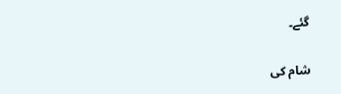گئے۔

شام کی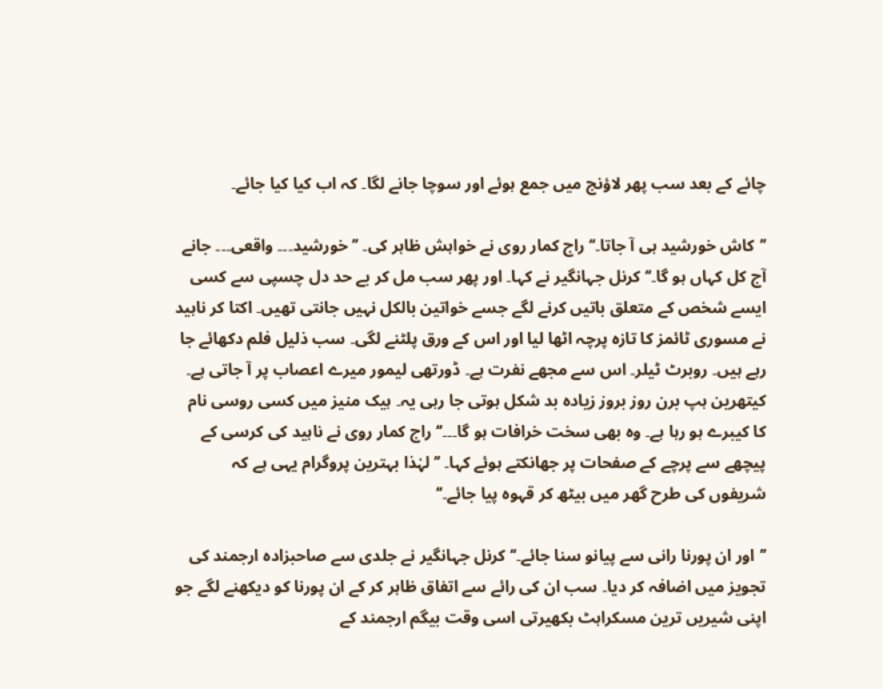چائے کے بعد سب پھر لاؤنج میں جمع ہوئے اور سوچا جانے لگا۔ کہ اب کیا کیا جائے۔

’’کاش خورشید ہی آ جاتا۔‘‘ راج کمار روی نے خواہش ظاہر کی۔ ’’خورشید۔۔۔ واقعی۔۔۔ جانے آج کل کہاں ہو گا۔‘‘ کرنل جہانگیر نے کہا۔ اور پھر سب مل کر بے حد دل چسپی سے کسی ایسے شخص کے متعلق باتیں کرنے لگے جسے خواتین بالکل نہیں جانتی تھیں۔ اکتا کر ناہید نے مسوری ٹائمز کا تازہ پرچہ اٹھا لیا اور اس کے ورق پلٹنے لگی۔ سب ذلیل فلم دکھائے جا رہے ہیں۔ روبرٹ ٹیلر۔ اس سے مجھے نفرت ہے۔ ڈورتھی لیمور میرے اعصاب پر آ جاتی ہے۔ کیتھرین ہپ برن روز بروز زیادہ بد شکل ہوتی جا رہی یہ۔ ہیک منیز میں کسی روسی نام کا کیبرے ہو رہا ہے۔ وہ بھی سخت خرافات ہو گا۔۔۔‘‘ راج کمار روی نے ناہید کی کرسی کے پیچھے سے پرچے کے صفحات پر جھانکتے ہوئے کہا۔ ’’لہٰذا بہترین پروگرام یہی ہے کہ شریفوں کی طرح گھر میں بیٹھ کر قہوہ پیا جائے۔‘‘

’’اور ان پورنا رانی سے پیانو سنا جائے۔‘‘ کرنل جہانگیر نے جلدی سے صاحبزادہ ارجمند کی تجویز میں اضافہ کر دیا۔ سب ان کی رائے سے اتفاق ظاہر کر کے ان پورنا کو دیکھنے لگے جو اپنی شیریں ترین مسکراہٹ بکھیرتی اسی وقت بیگم ارجمند کے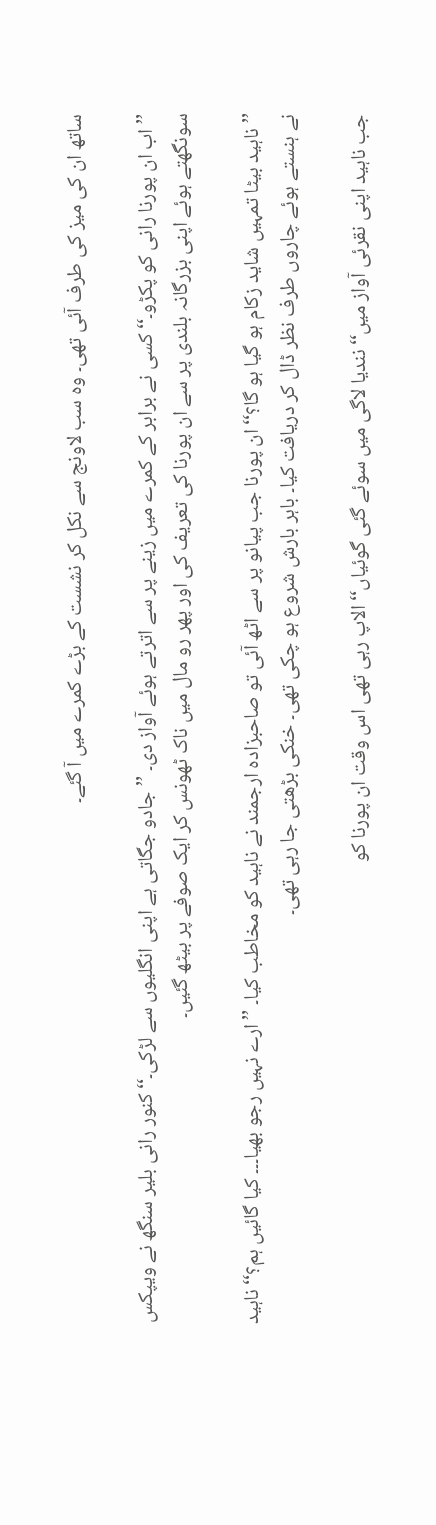ساتھ ان کی میز کی طرف آئی تھی۔ وہ سب لاونج سے نکل کر نشست کے بڑے کمرے میں آ گئے۔

’’اب ان پورنا رانی کو پکڑو۔‘‘ کسی نے برابر کے کمرے میں زینے پر سے اترتے ہوئے آواز دی۔ ’’جادو جگاتی ہے اپنی انگلیوں سے لڑکی۔‘‘ کنور رانی بلیر سنگھ نے ویپکس سونگھتے ہوئے اپنی بزرگانہ بلندی پر سے ان پورنا کی تعریف کی اور پھر رو مال میں ناک ٹھونس کر ایک صوفے پر بیٹھ گئیں۔

’’ناہید بیٹا تمہیں شاید زکام ہو گیا ہو گا؟‘‘ ان پورنا جب پیانو پر سے اٹھ آئی تو صاحبزادہ ارجمند نے ناہید کو مخاطب کیا۔ ’’ارے نہیں رجو بھیا۔۔۔ کیا گائیں ہم؟‘‘ ناہید نے ہنستے ہوئے چاروں طرف نظر ڈال کر دریافت کیا۔ باہر بارش شروع ہو چکی تھی۔ خنکی بڑھتی جا رہی تھی۔

جب ناہید اپنی نقرئی آواز میں‘‘ نندیا لاگی میں سوئے گئی گوئیاں‘‘ الاپ رہی تھی اس وقت ان پورنا کو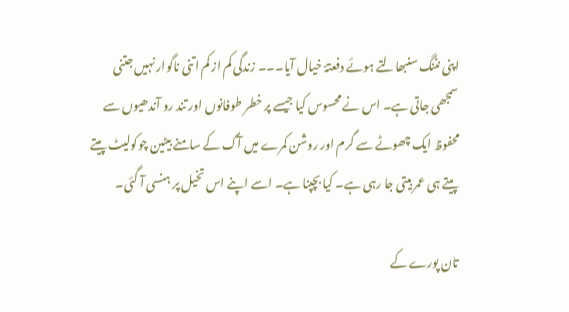اپنی نٹنگ سنبھالتے ہوئے دفعتہً خیال آیا۔۔۔ زندگی کم از کم اتنی ناگوار نہیں جتنی سمجھی جاتی ہے۔ اس نے محسوس کیا جیسے پر خطر طوفانوں اور تند رو آندھیوں سے محفوظ ایک چھوٹے سے گرم اور روشن کمرے میں آگ کے سامنے بیٹین چوکولیٹ پیتے پیتے ہی عمر بیتی جا رہی ہے۔ کیا بچپنا ہے۔ اسے اپنے اس تخیل پر ہنسی آ گئی۔

تان پورے کے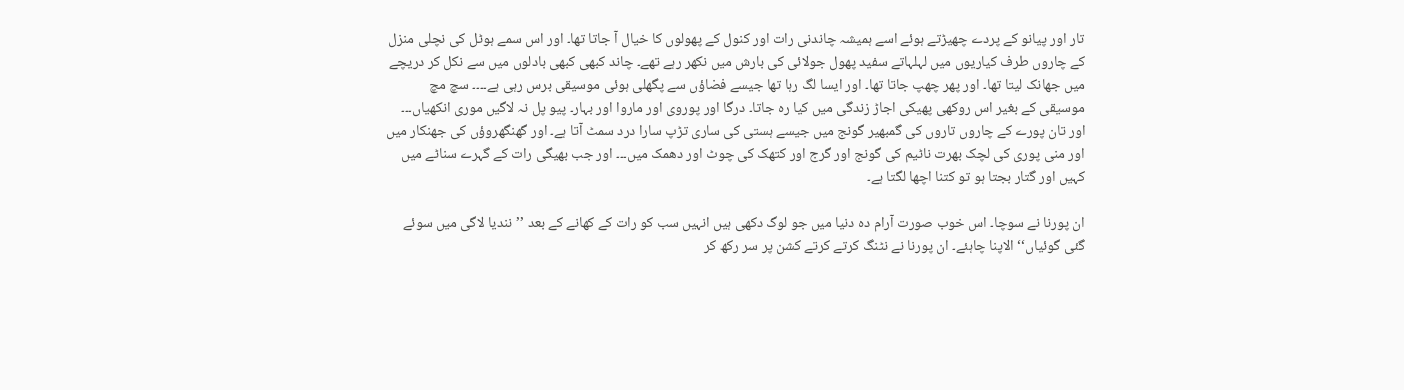تار اور پیانو کے پردے چھیڑتے ہوئے اسے ہمیشہ چاندنی رات اور کنول کے پھولوں کا خیال آ جاتا تھا۔ اور اس سمے ہوٹل کی نچلی منزل کے چاروں طرف کیاریوں میں لہلہاتے سفید پھول جولائی کی بارش میں نکھر رہے تھے۔ چاند کبھی کبھی بادلوں میں سے نکل کر دریچے میں جھانک لیتا تھا۔ اور پھر چھپ جاتا تھا۔ اور ایسا لگ رہا تھا جیسے فضاؤں سے پگھلی ہوئی موسیقی برس رہی ہے۔۔۔۔ سچ مچ موسیقی کے بغیر اس روکھی پھیکی اجاڑ زندگی میں کیا رہ جاتا۔ درگا اور پوروی اور ماروا اور بہار۔ پیو پل نہ لاگیں موری انکھیاں۔۔۔ اور تان پورے کے چاروں تاروں کی گمبھیر گونج میں جیسے ہستی کی ساری تڑپ سارا درد سمٹ آتا ہے۔ اور گھنگھروؤں کی جھنکار میں اور منی پوری کی لچک بھرت ناٹیم کی گونج اور گرج اور کتھک کی چوٹ اور دھمک میں۔۔۔ اور جب بھیگی رات کے گہرے سناٹے میں کہیں اور گتار بجتا ہو تو کتنا اچھا لگتا ہے۔

ان پورنا نے سوچا۔ اس خوب صورت آرام دہ دنیا میں جو لوگ دکھی ہیں انہیں سب کو رات کے کھانے کے بعد ’’نندیا لاگی میں سوئے گئی گوئیاں‘‘ الاپنا چاہئے۔ ان پورنا نے نٹنگ کرتے کرتے کشن پر سر رکھ کر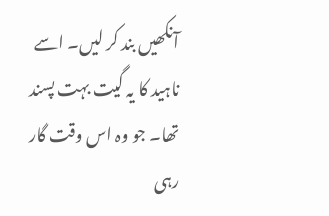آنکھیں بند کر لیں۔ اسے ناہید کا یہ گیت بہت پسند تھا۔ جو وہ اس وقت گار رہی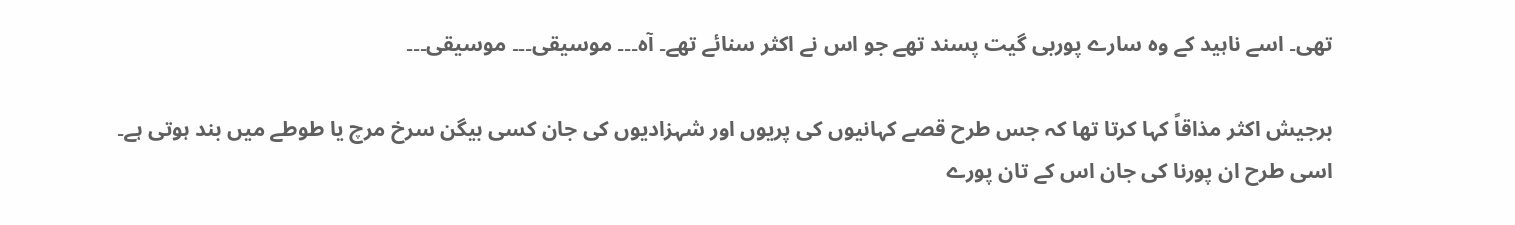تھی۔ اسے ناہید کے وہ سارے پوربی گیت پسند تھے جو اس نے اکثر سنائے تھے۔ آہ۔۔۔ موسیقی۔۔۔ موسیقی۔۔۔

برجیش اکثر مذاقاً کہا کرتا تھا کہ جس طرح قصے کہانیوں کی پریوں اور شہزادیوں کی جان کسی بیگن سرخ مرچ یا طوطے میں بند ہوتی ہے۔ اسی طرح ان پورنا کی جان اس کے تان پورے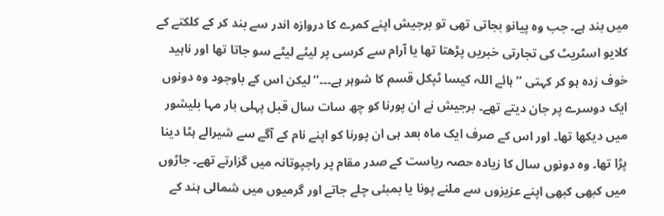میں بند ہے۔ جب وہ پیانو بجاتی تھی تو برجیش اپنے کمرے کا دروازہ اندر سے بند کر کے کلکتے کے کلایو اسٹریٹ کی تجارتی خبریں پڑھتا تھا یا آرام سے کرسی پر لیٹے لیٹے سو جاتا تھا اور ناہید خوف زدہ ہو کر کہتی ’’ہائے اللہ کیسا ٹپکل قسم کا شوہر ہے۔۔۔‘‘ لیکن اس کے باوجود وہ دونوں ایک دوسرے پر جان دیتے تھے۔ برجیش نے ان پورنا کو چھ سات سال قبل پہلی بار مہا بلیشور میں دیکھا تھا۔ اور اس کے صرف ایک ماہ بعد ہی ان پورنا کو اپنے نام کے آگے سے شیرالے ہٹا دینا پڑا تھا۔ وہ دونوں سال کا زیادہ حصہ ریاست کے صدر مقام پر راجپوتانہ میں گزارتے تھے۔ جاڑوں میں کبھی کبھی اپنے عزیزوں سے ملنے پونا یا بمبئی چلے جاتے اور گرمیوں میں شمالی ہند کے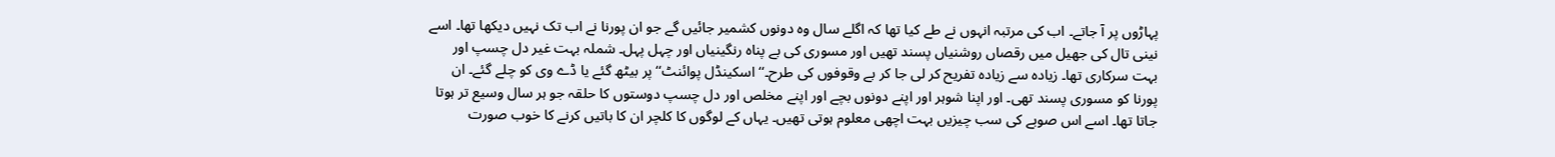پہاڑوں پر آ جاتے۔ اب کی مرتبہ انہوں نے طے کیا تھا کہ اگلے سال وہ دونوں کشمیر جائیں گے جو ان پورنا نے اب تک نہیں دیکھا تھا۔ اسے نینی تال کی جھیل میں رقصاں روشنیاں پسند تھیں اور مسوری کی بے پناہ رنگینیاں اور چہل پہل۔ شملہ بہت غیر دل چسپ اور بہت سرکاری تھا۔ زیادہ سے زیادہ تفریح کر لی جا کر بے وقوفوں کی طرح۔‘‘ اسکینڈل پوائنٹ‘‘ پر بیٹھ گئے یا ڈے وی کو چلے گئے۔ ان پورنا کو مسوری پسند تھی۔ اور اپنا شوہر اور اپنے دونوں بچے اور اپنے مخلص اور دل چسپ دوستوں کا حلقہ جو ہر سال وسیع تر ہوتا جاتا تھا۔ اسے اس صوبے کی سب چیزیں بہت اچھی معلوم ہوتی تھیں۔ یہاں کے لوگوں کا کلچر ان کا باتیں کرنے کا خوب صورت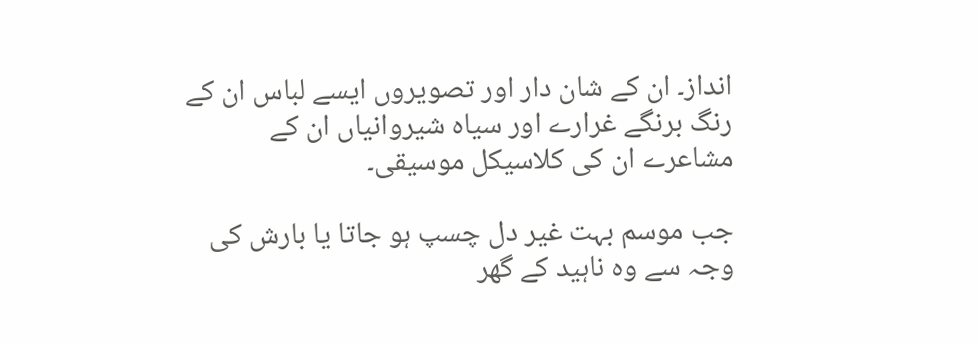انداز۔ ان کے شان دار اور تصویروں ایسے لباس ان کے رنگ برنگے غرارے اور سیاہ شیروانیاں ان کے مشاعرے ان کی کلاسیکل موسیقی۔

جب موسم بہت غیر دل چسپ ہو جاتا یا بارش کی وجہ سے وہ ناہید کے گھر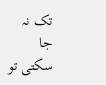تک نہ جا سکتی تو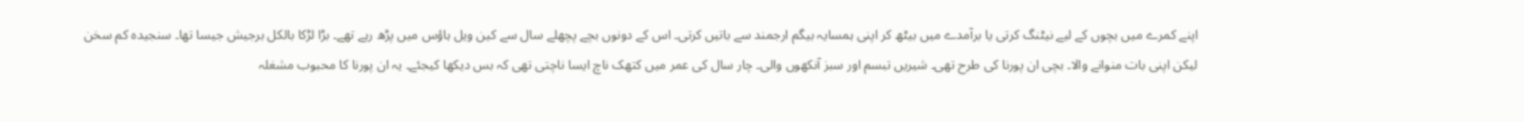اپنے کمرے میں بچوں کے لیے نیٹنگ کرتی یا برآمدے میں بیٹھ کر اپنی ہمسایہ بیگم ارجمند سے باتیں کرتی۔ اس کے دونوں بچے پچھلے سال سے کین ویل ہاؤس میں پڑھ رہے تھے۔ بڑا لڑکا بالکل برجیش جیسا تھا۔ سنجیدہ کم سخن لیکن اپنی بات منوانے والا۔ بچی ان پورنا کی طرح تھی۔ شیریں تبسم اور سبز آنکھوں والی۔ چار سال کی عمر میں کتھک ناچ ایسا ناچتی تھی کہ بس دیکھا کیجئے۔ یہ ان پورنا کا محبوب مشغلہ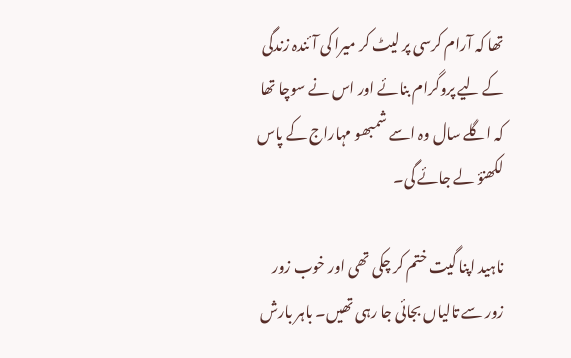تھا کہ آرام کرسی پر لیٹ کر میرا کی آئندہ زندگی کے لیے پروگرام بنائے اور اس نے سوچا تھا کہ اگلے سال وہ اسے شمبھو مہاراج کے پاس لکھنؤ لے جائے گی۔

ناہید اپنا گیت ختم کر چکی تھی اور خوب زور زور سے تالیاں بجائی جا رہی تھیں۔ باہر بارش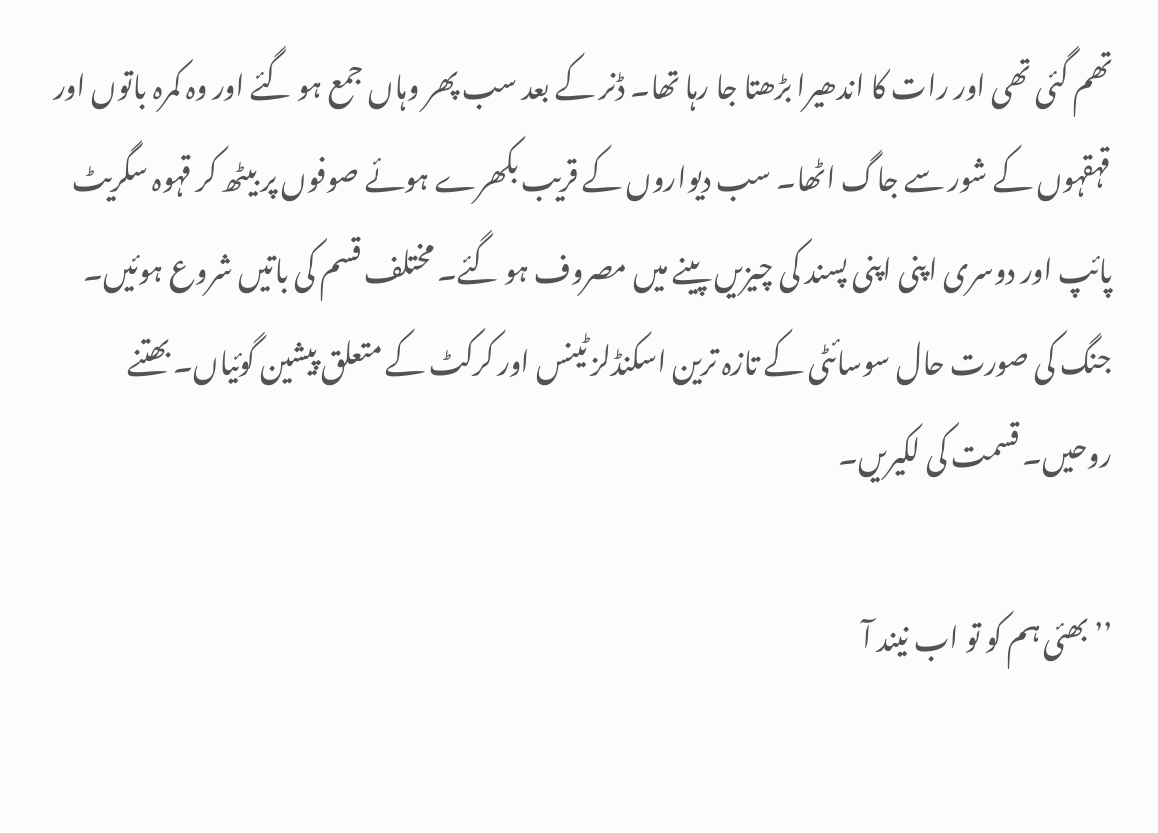تھم گئی تھی اور رات کا اندھیرا بڑھتا جا رہا تھا۔ ڈنر کے بعد سب پھر وہاں جمع ہو گئے اور وہ کمرہ باتوں اور قہقہوں کے شور سے جاگ اٹھا۔ سب دیواروں کے قریب بکھرے ہوئے صوفوں پر بیٹھ کر قہوہ سگریٹ پائپ اور دوسری اپنی اپنی پسند کی چیزیں پینے میں مصروف ہو گئے۔ مختلف قسم کی باتیں شروع ہوئیں۔ جنگ کی صورت حال سوسائٹی کے تازہ ترین اسکنڈلز ٹینس اور کرکٹ کے متعلق پیشین گوئیاں۔ بھتنے روحیں۔ قسمت کی لکیریں۔

’’بھئی ہم کو تو اب نیند آ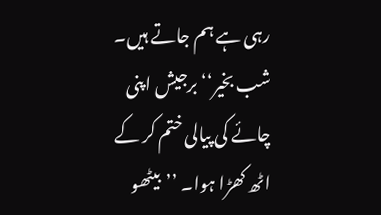رہی ہے ہم جاتے ہیں۔ شب بخیر‘‘ برجیش اپنی چائے کی پیالی ختم کر کے اٹھ کھڑا ہوا۔ ’’بیٹھو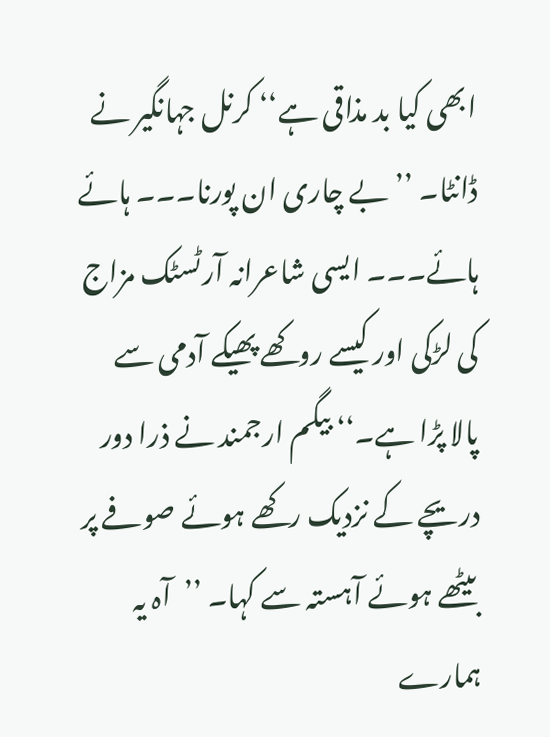ابھی کیا بد مذاقی ہے‘‘ کرنل جہانگیر نے ڈانٹا۔ ’’بے چاری ان پورنا۔۔۔ ہائے ہائے۔۔۔ ایسی شاعرانہ آرٹسٹک مزاج کی لڑکی اور کیسے روکھے پھیکے آدمی سے پالا پڑا ہے۔‘‘ بیگم ارجمند نے ذرا دور دریچے کے نزدیک رکھے ہوئے صوفے پر بیٹھے ہوئے آہستہ سے کہا۔ ’’آہ یہ ہمارے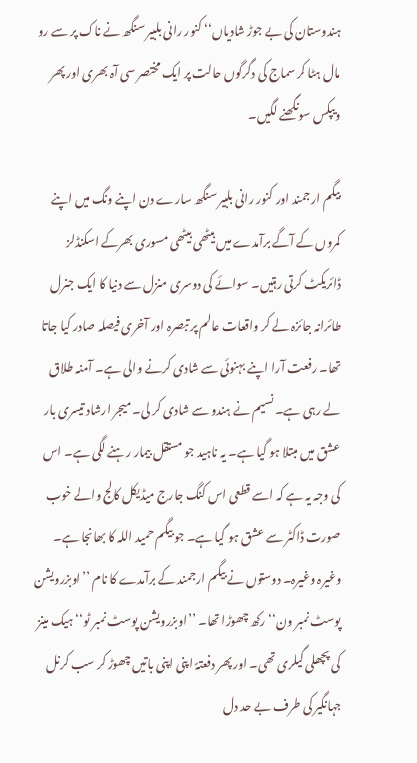ہندوستان کی بے جوڑ شادیاں‘‘ کنور رانی بلبیر سنگھ نے ناک پر سے رو مال ہٹا کر سماج کی دگرگوں حالت پر ایک مختصر سی آہ بھری اور پھر ویپکس سونگھنے لگیں۔

بیگم ارجمند اور کنور رانی بلبیر سنگھ سارے دن اپنے ونگ میں اپنے کمروں کے آگے برآمدے میں بیٹھی بیٹھی مسوری بھرکے اسکنڈلز ڈائریکٹ کرتی رہتیں۔ سوائے کی دوسری منزل سے دنیا کا ایک جنرل طائرانہ جائزہ لے کر واقعات عالم پر تبصرہ اور آخری فیصلہ صادر کیا جاتا تھا۔ رفعت آرا اپنے بہنوئی سے شادی کرنے والی ہے۔ آمنہ طلاق لے رہی ہے۔ نسیم نے ہندو سے شادی کر لی۔ میجر ارشاد تیسری بار عشق میں مبتلا ہو گیا ہے۔ یہ ناہید جو مستقل بیمار رہنے لگی ہے۔ اس کی وجہ یہ ہے کہ اسے قطعی اس کنگ جارج میڈیکل کالج والے خوب صورت ڈاکٹر سے عشق ہو گیا ہے۔ جو بیگم حمید اللہ کا بھانجا ہے۔ وغیرہ وغیرہ۔ دوستوں نے بیگم ارجمند کے برآمدے کا نام ’’اوبزرویشن پوسٹ نمبر ون‘‘ رکھ چھوڑا تھا۔ ’’اوبزرویشن پوسٹ نمبر ٹو‘‘ ہیک مینز کی پچھلی گیلری تھی۔ اور پھر دفعتہً اپنی اپنی باتیں چھوڑ کر سب کرنل جہانگیر کی طرف بے حد دل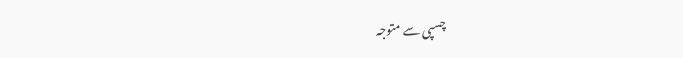چسپی سے متوجہ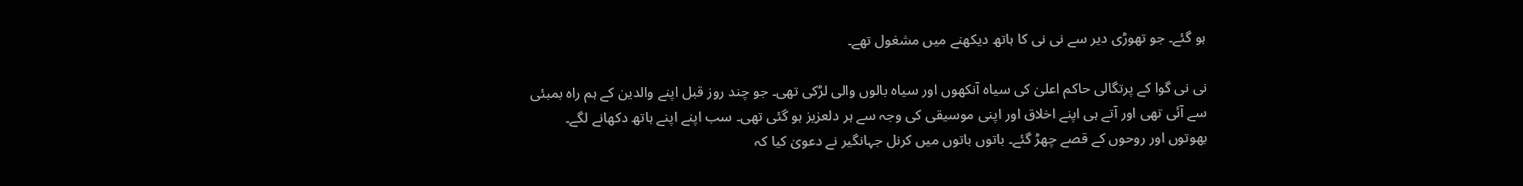ہو گئے۔ جو تھوڑی دیر سے نی نی کا ہاتھ دیکھنے میں مشغول تھے۔

نی نی گوا کے پرتگالی حاکم اعلیٰ کی سیاہ آنکھوں اور سیاہ بالوں والی لڑکی تھی۔ جو چند روز قبل اپنے والدین کے ہم راہ بمبئی سے آئی تھی اور آتے ہی اپنے اخلاق اور اپنی موسیقی کی وجہ سے ہر دلعزیز ہو گئی تھی۔ سب اپنے اپنے ہاتھ دکھانے لگے۔ بھوتوں اور روحوں کے قصے چھڑ گئے۔ باتوں باتوں میں کرنل جہانگیر نے دعویٰ کیا کہ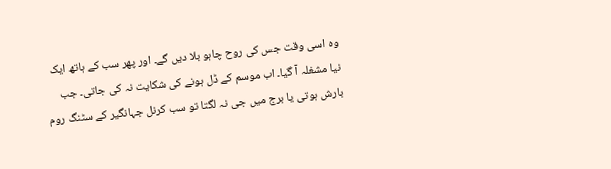وہ اسی وقت جس کی روح چاہو بلا دیں گے۔ اور پھر سب کے ہاتھ ایک نیا مشغلہ آ گیا۔ اب موسم کے ڈل ہونے کی شکایت نہ کی جاتی۔ جب بارش ہوتی یا برج میں جی نہ لگتا تو سب کرنل جہانگیر کے سٹنگ روم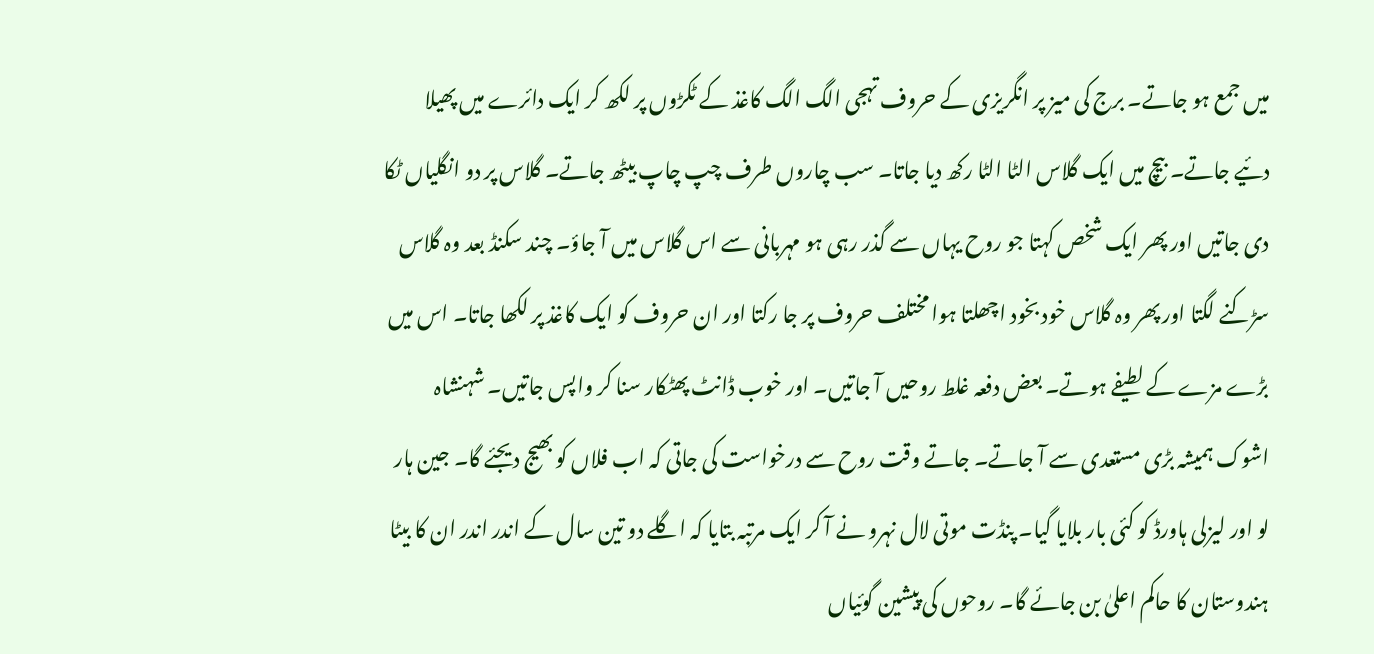میں جمع ہو جاتے۔ برج کی میز پر انگریزی کے حروف تہجی الگ الگ کاغذ کے ٹکڑوں پر لکھ کر ایک دائرے میں پھیلا دئیے جاتے۔ بیچ میں ایک گلاس الٹا الٹا رکھ دیا جاتا۔ سب چاروں طرف چپ چاپ بیٹھ جاتے۔ گلاس پر دو انگلیاں ٹکا دی جاتیں اور پھر ایک شخص کہتا جو روح یہاں سے گذر رہی ہو مہربانی سے اس گلاس میں آ جاؤ۔ چند سکنڈ بعد وہ گلاس سڑکنے لگتا اور پھر وہ گلاس خود بخود اچھلتا ہوا مختلف حروف پر جا رکتا اور ان حروف کو ایک کاغذ پر لکھا جاتا۔ اس میں بڑے مزے کے لطیفے ہوتے۔ بعض دفعہ غلط روحیں آ جاتیں۔ اور خوب ڈانٹ پھٹکار سنا کر واپس جاتیں۔ شہنشاہ اشوک ہمیشہ بڑی مستعدی سے آ جاتے۔ جاتے وقت روح سے درخواست کی جاتی کہ اب فلاں کو بھیج دیجئے گا۔ جین ہار لو اور لیزلی ہاورڈ کو کئی بار بلایا گیا۔ پنڈت موتی لال نہرو نے آ کر ایک مرتبہ بتایا کہ اگلے دو تین سال کے اندر اندر ان کا بیٹا ہندوستان کا حاکم اعلیٰ بن جائے گا۔ روحوں کی پیشین گوئیاں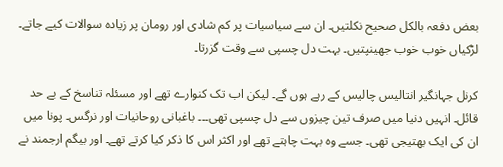بعض دفعہ بالکل صحیح نکلتیں۔ ان سے سیاسیات پر کم شادی اور رومان پر زیادہ سوالات کیے جاتے۔ لڑکیاں خوب خوب جھینپتیں۔ بہت دل چسپی سے وقت گزرتا۔

کرنل جہانگیر انتالیس چالیس کے رہے ہوں گے۔ لیکن اب تک کنوارے تھے اور مسئلہ تناسخ کے بے حد قائل۔ انہیں دنیا میں صرف تین چیزوں سے دل چسپی تھی۔۔۔ باغبانی روحانیات اور نرگس۔ پونا میں ان کی ایک بھتیجی تھی۔ جسے وہ بہت چاہتے تھے اور اکثر اس کا ذکر کیا کرتے تھے۔ اور بیگم ارجمند نے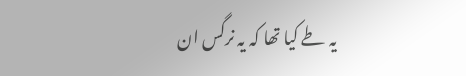یہ طے کیا تھا کہ یہ نرگس ان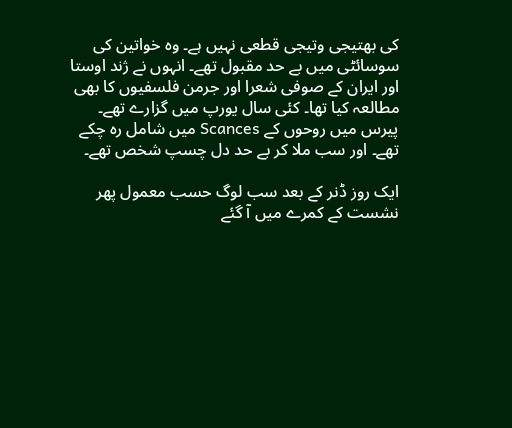کی بھتیجی وتیجی قطعی نہیں ہے۔ وہ خواتین کی سوسائٹی میں بے حد مقبول تھے۔ انہوں نے ژند اوستا اور ایران کے صوفی شعرا اور جرمن فلسفیوں کا بھی مطالعہ کیا تھا۔ کئی سال یورپ میں گزارے تھے۔ پیرس میں روحوں کے Scances میں شامل رہ چکے تھے۔ اور سب ملا کر بے حد دل چسپ شخص تھے۔

ایک روز ڈنر کے بعد سب لوگ حسب معمول پھر نشست کے کمرے میں آ گئے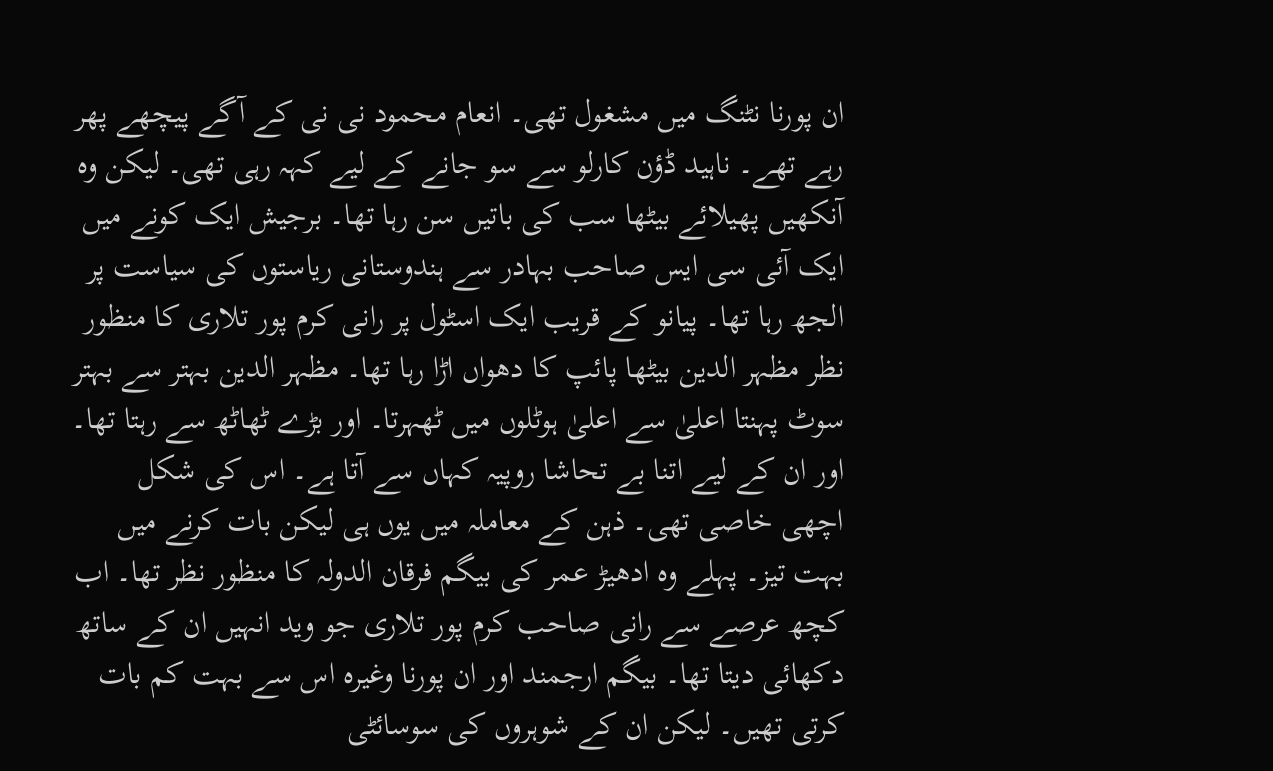ان پورنا نٹنگ میں مشغول تھی۔ انعام محمود نی نی کے آگے پیچھے پھر رہے تھے۔ ناہید ڈؤن کارلو سے سو جانے کے لیے کہہ رہی تھی۔ لیکن وہ آنکھیں پھیلائے بیٹھا سب کی باتیں سن رہا تھا۔ برجیش ایک کونے میں ایک آئی سی ایس صاحب بہادر سے ہندوستانی ریاستوں کی سیاست پر الجھ رہا تھا۔ پیانو کے قریب ایک اسٹول پر رانی کرم پور تلاری کا منظور نظر مظہر الدین بیٹھا پائپ کا دھواں اڑا رہا تھا۔ مظہر الدین بہتر سے بہتر سوٹ پہنتا اعلیٰ سے اعلیٰ ہوٹلوں میں ٹھہرتا۔ اور بڑے ٹھاٹھ سے رہتا تھا۔ اور ان کے لیے اتنا بے تحاشا روپیہ کہاں سے آتا ہے۔ اس کی شکل اچھی خاصی تھی۔ ذہن کے معاملہ میں یوں ہی لیکن بات کرنے میں بہت تیز۔ پہلے وہ ادھیڑ عمر کی بیگم فرقان الدولہ کا منظور نظر تھا۔ اب کچھ عرصے سے رانی صاحب کرم پور تلاری جو وید انہیں ان کے ساتھ دکھائی دیتا تھا۔ بیگم ارجمند اور ان پورنا وغیرہ اس سے بہت کم بات کرتی تھیں۔ لیکن ان کے شوہروں کی سوسائٹی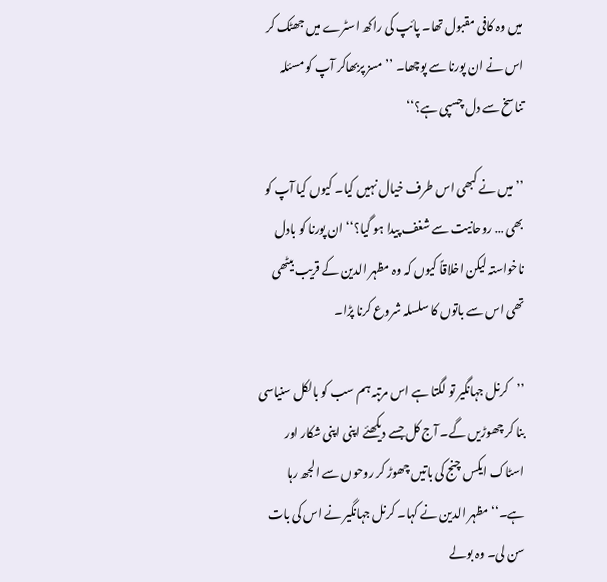میں وہ کافی مقبول تھا۔ پائپ کی راکھ اسٹرے میں جھٹک کر اس نے ان پورنا سے پوچھا۔ ’’مسز پربھاکر آپ کو مسئلہ تناسخ سے دل چسپی ہے؟‘‘

’’میں نے کبھی اس طرف خیال نہیں کیا۔ کیوں کیا آپ کو بھی … روحانیت سے شغف پیدا ہو گیا؟‘‘ ان پورنا کو بادل ناخواستہ لیکن اخلاقاً کیوں کہ وہ مظہر الدین کے قریب بیٹھی تھی اس سے باتوں کا سلسلہ شروع کرنا پڑا۔

’’کرنل جہانگیر تو لگتا ہے اس مرتبہ ہم سب کو بالکل سنیاسی بنا کر چھوڑیں گے۔ آج کل جسے دیکھئے اپنی اپنی شکار اور اسٹاک ایکس چنج کی باتیں چھوڑ کر روحوں سے الجھ رہا ہے۔‘‘ مظہر الدین نے کہا۔ کرنل جہانگیر نے اس کی بات سن لی۔ وہ بولے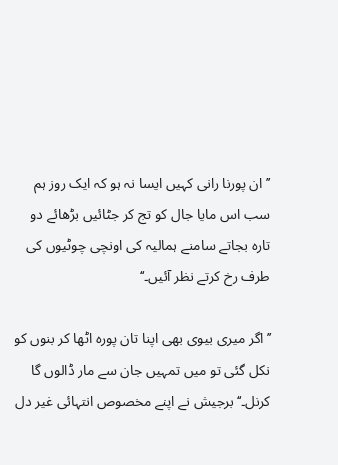’’ان پورنا رانی کہیں ایسا نہ ہو کہ ایک روز ہم سب اس مایا جال کو تج کر جٹائیں بڑھائے دو تارہ بجاتے سامنے ہمالیہ کی اونچی چوٹیوں کی طرف رخ کرتے نظر آئیں۔‘‘

’’اگر میری بیوی بھی اپنا تان پورہ اٹھا کر بنوں کو نکل گئی تو میں تمہیں جان سے مار ڈالوں گا کرنل۔‘‘ برجیش نے اپنے مخصوص انتہائی غیر دل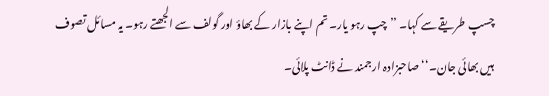چسپ طریقے سے کہا۔ ’’چپ رہو یار۔ تم اپنے بازار کے بھاؤ اور گولف سے الجھتے رہو۔ یہ مسائل تصوف ہیں بھائی جان۔‘‘ صاحبزادہ ارجمند نے ڈانٹ پلائی۔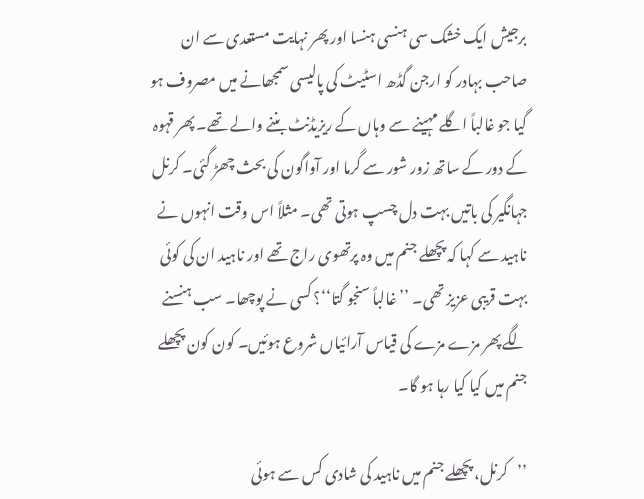برجیش ایک خشک سی ہنسی ہنسا اور پھر نہایت مستعدی سے ان صاحب بہادر کو ارجن گڈھ اسٹیٹ کی پالیسی سمجھانے میں مصروف ہو گیا جو غالباً اگلے مہینے سے وہاں کے ریزیڈنٹ بننے والے تھے۔ پھر قہوہ کے دور کے ساتھ زور شور سے گرما اور آواگون کی بحث چھڑ گئی۔ کرنل جہانگیر کی باتیں بہت دل چسپ ہوتی تھی۔ مثلاً اس وقت انہوں نے ناہید سے کہا کہ پچھلے جنم میں وہ پرتھوی راج تھے اور ناہید ان کی کوئی بہت قریبی عزیز تھی۔ ’’غالباً سنجو گتا‘‘؟ کسی نے پوچھا۔ سب ہنسنے لگے پھر مزے مزے کی قیاس آرائیاں شروع ہوئیں۔ کون کون پچھلے جنم میں کیا کیا رہا ہو گا۔

’’کرنل، پچھلے جنم میں ناہید کی شادی کس سے ہوئی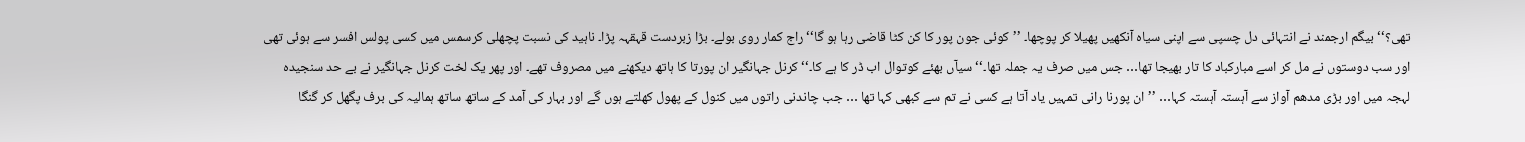تھی؟‘‘ بیگم ارجمند نے انتہائی دل چسپی سے اپنی سیاہ آنکھیں پھیلا کر پوچھا۔ ’’کوئی جون پور کا کن کٹا قاضی رہا ہو گا‘‘ راج کمار روی بولے۔ بڑا زبردست قہقہہ پڑا۔ ناہید کی نسبت پچھلی کرسمس میں کسی پولس افسر سے ہوئی تھی اور سب دوستوں نے مل کر اسے مبارکباد کا تار بھیجا تھا… جس میں صرف یہ جملہ تھا۔‘‘ سیآں بھئے کوتوال اب ڈر کا ہے کا۔‘‘ کرنل جہانگیر ان پورتا کا ہاتھ دیکھنے میں مصروف تھے۔ اور پھر یک لخت کرنل جہانگیر نے بے حد سنجیدہ لہجہ میں اور بڑی مدھم آواز سے آہستہ آہستہ کہا… ’’ان پورنا رانی تمہیں یاد آتا ہے کسی نے تم سے کبھی کہا تھا … جب چاندنی راتوں میں کنول کے پھول کھلتے ہوں گے اور بہار کی آمد کے ساتھ ساتھ ہمالیہ کی برف پگھل کر گنگا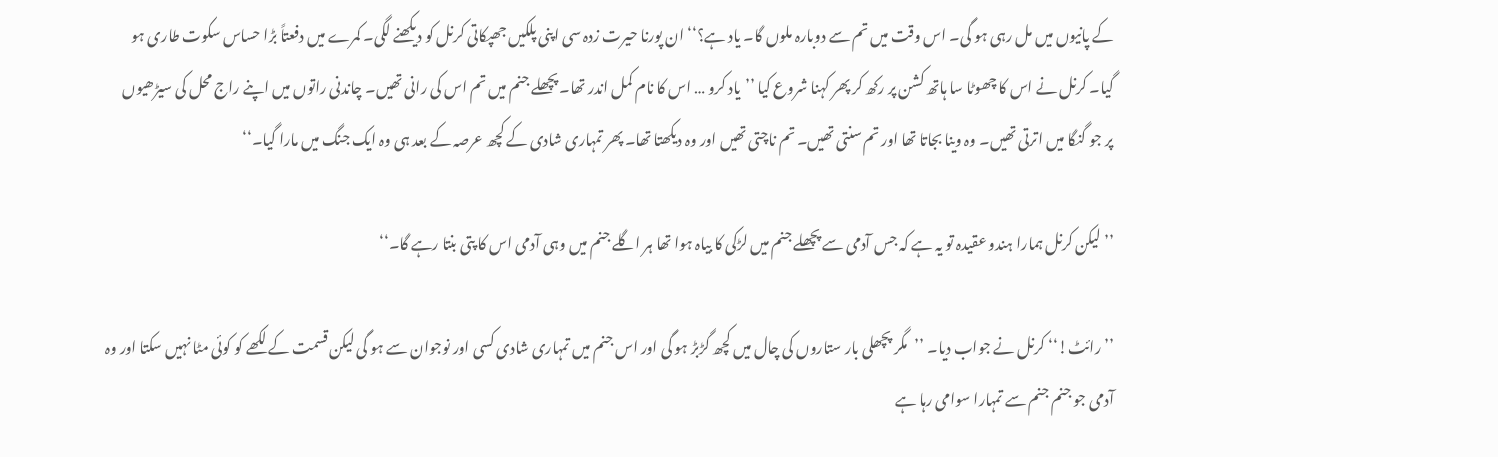کے پانیوں میں مل رہی ہو گی۔ اس وقت میں تم سے دوبارہ ملوں گا۔ یاد ہے؟‘‘ ان پورنا حیرت زدہ سی اپنی پلکیں جھپکاتی کرنل کو دیکھنے لگی۔ کمرے میں دفعتاً بڑا حساس سکوت طاری ہو گیا۔ کرنل نے اس کا چھوٹا سا ہاتھ کشن پر رکھ کر پھر کہنا شروع کیا ’’یاد کرو … اس کا نام کمل اندر تھا۔ پچھلے جنم میں تم اس کی رانی تھیں۔ چاندنی راتوں میں اپنے راج محل کی سیڑھیوں پر جو گنگا میں اترتی تھیں۔ وہ وینا بجاتا تھا اور تم سنتی تھیں۔ تم ناچتی تھیں اور وہ دیکھتا تھا۔ پھر تمہاری شادی کے کچھ عرصہ کے بعد ہی وہ ایک جنگ میں مارا گیا۔‘‘

’’ لیکن کرنل ہمارا ہندو عقیدہ تو یہ ہے کہ جس آدمی سے پچھلے جنم میں لڑکی کا بیاہ ہوا تھا ہر اگلے جنم میں وہی آدمی اس کا پتی بنتا رہے گا۔‘‘

’’رائٹ!‘‘ کرنل نے جواب دیا۔ ’’مگر پچھلی بار ستاروں کی چال میں کچھ گڑبڑ ہو گی اور اس جنم میں تمہاری شادی کسی اور نوجوان سے ہو گی لیکن قسمت کے لکھے کو کوئی مٹا نہیں سکتا اور وہ آدمی جو جنم جنم سے تمہارا سوامی رہا ہے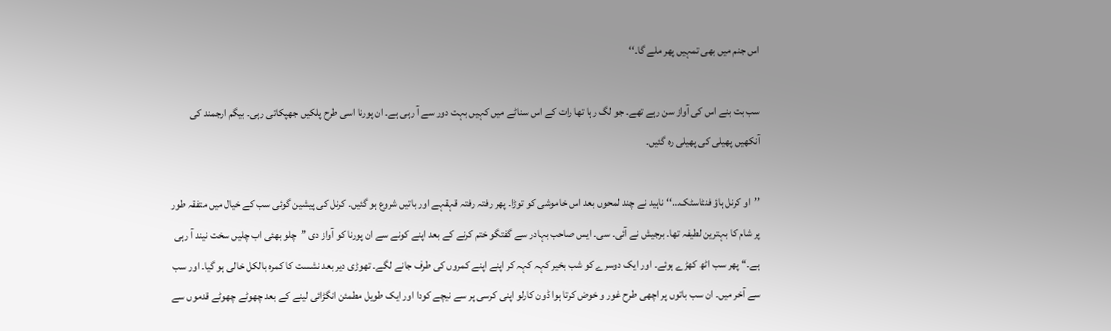اس جنم میں بھی تمہیں پھر ملے گا۔‘‘

سب بت بنے اس کی آواز سن رہے تھے۔ جو لگ رہا تھا رات کے اس سناٹے میں کہیں بہت دور سے آ رہی ہے۔ ان پورنا اسی طرح پلکیں جھپکاتی رہی۔ بیگم ارجمند کی آنکھیں پھیلی کی پھیلی رہ گئیں۔

’’او کرنل ہاؤ فنٹاسٹک…‘‘ ناہید نے چند لمحوں بعد اس خاموشی کو توڑا۔ پھر رفتہ رفتہ قہقہے اور باتیں شروع ہو گئیں۔ کرنل کی پیشین گوئی سب کے خیال میں متفقہ طور پر شام کا بہترین لطیفہ تھا۔ برجیش نے آئی۔ سی۔ ایس صاحب بہادر سے گفتگو ختم کرنے کے بعد اپنے کونے سے ان پورنا کو آواز دی ’’چلو بھئی اب چلیں سخت نیند آ رہی ہے۔‘‘ پھر سب اٹھ کھڑے ہوئے۔ اور ایک دوسرے کو شب بخیر کہہ کہہ کر اپنے اپنے کمروں کی طرف جانے لگے۔ تھوڑی دیر بعد نشست کا کمرہ بالکل خالی ہو گیا۔ اور سب سے آخر میں۔ ان سب باتوں پر اچھی طرح غور و خوض کرتا ہوا ڈون کارلو اپنی کرسی پر سے نیچے کودا اور ایک طویل مطمئن انگڑائی لینے کے بعد چھوٹے چھوٹے قدموں سے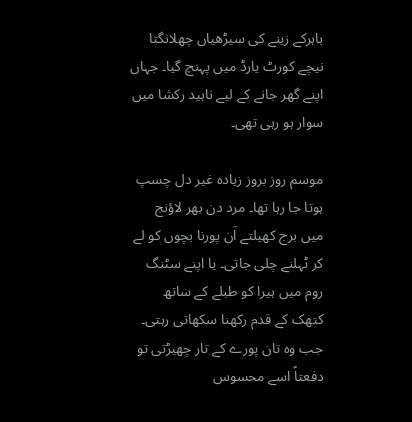باہرکے زینے کی سیڑھیاں چھلانگتا نیچے کورٹ یارڈ میں پہنچ گیا۔ جہاں اپنے گھر جانے کے لیے ناہید رکشا میں سوار ہو رہی تھی۔

موسم روز بروز زیادہ غیر دل چسپ ہوتا جا رہا تھا۔ مرد دن بھر لاؤنج میں برج کھیلتے اَن پورنا بچوں کو لے کر ٹہلنے چلی جاتی۔ یا اپنے سٹنگ روم میں ہیرا کو طبلے کے ساتھ کتھک کے قدم رکھنا سکھاتی رہتی۔ جب وہ تان پورے کے تار چھیڑتی تو دفعتاً اسے محسوس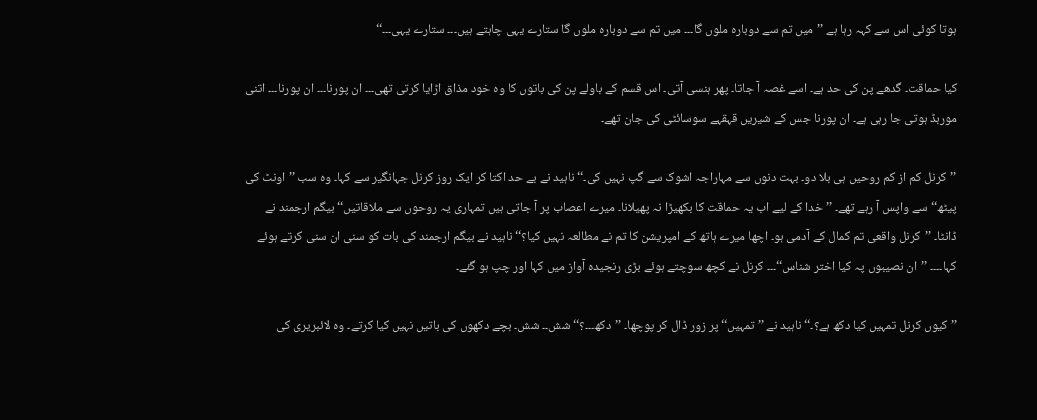ہوتا کوئی اس سے کہہ رہا ہے ’’میں تم سے دوبارہ ملوں گا۔۔۔ میں تم سے دوبارہ ملوں گا ستارے یہی چاہتے ہیں۔۔۔ ستارے یہی۔۔۔‘‘

کیا حماقت۔ گدھے پن کی حد ہے۔ اسے غصہ آ جاتا۔ پھر ہنسی آتی۔ اس قسم کے باولے پن کی باتوں کا وہ خود مذاق اڑایا کرتی تھی۔۔۔ ان پورنا۔۔۔ ان پورنا۔۔۔ اتنی موربڈ ہوتی جا رہی ہے۔ ان پورنا جس کے شیریں قہقہے سوسائٹی کی جان تھے۔

’’کرنل کم از کم روحیں ہی بلا دو۔ بہت دنوں سے مہاراجہ اشوک سے گپ نہیں کی۔‘‘ ناہید نے بے حد اکتا کر ایک روز کرنل جہانگیر سے کہا۔ وہ سب ’’اونٹ کی پیٹھ‘‘ سے واپس آ رہے تھے۔ ’’خدا کے لیے اب یہ حماقت کا بکھیڑا نہ پھیلانا۔ میرے اعصاب پر آ جاتی ہیں تمہاری یہ روحوں سے ملاقاتیں‘‘ بیگم ارجمند نے ڈانٹا۔ ’’کرنل واقعی تم کمال کے آدمی ہو۔ اچھا میرے ہاتھ کے امپریشن کا تم نے مطالعہ نہیں کیا؟‘‘ ناہید نے بیگم ارجمند کی بات کو سنی ان سنی کرتے ہوئے کہا۔۔۔۔ ’’ان نصیبوں پہ کیا اختر شناس‘‘۔۔۔ کرنل نے کچھ سوچتے ہوئے بڑی رنجیدہ آواز میں کہا اور چپ ہو گئے۔

’’کیوں کرنل تمہیں کیا دکھ ہے؟۔‘‘ ناہید نے ’’تمہیں‘‘ پر زور ڈال کر پوچھا۔ ’’دکھ۔۔۔؟‘‘ شش۔۔ شش۔ بچے دکھوں کی باتیں نہیں کیا کرتے۔ وہ لائبریری کی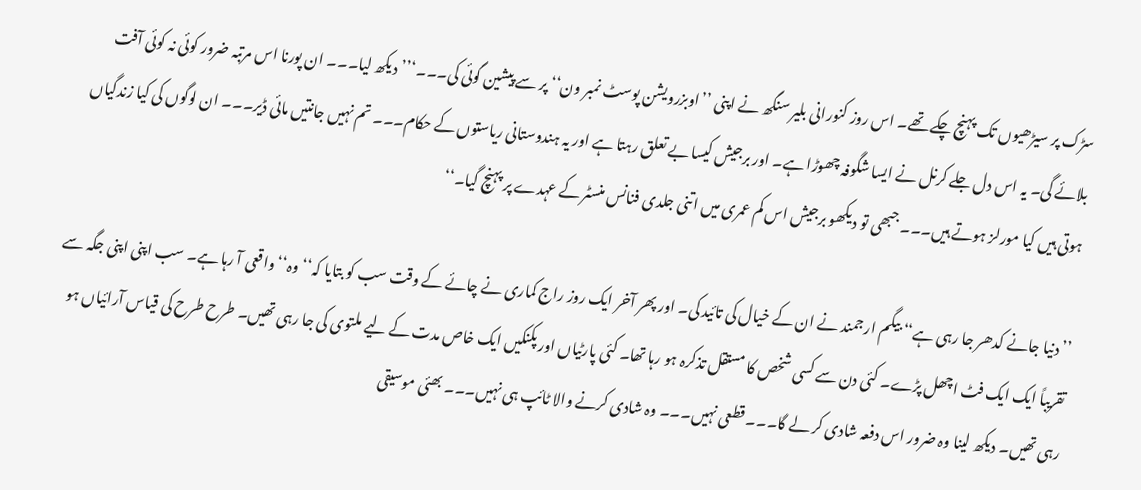سڑک پر سیڑھیوں تک پہنچ چکے تھے۔ اس روز کنورانی بلیر سنگھ نے اپنی ’’اوبزرویشن پوسٹ نمبر ون‘‘ پر سے پیشین گوئی کی۔۔۔‘’’دیکھ لیا۔۔۔ ان پورنا اس مرتبہ ضرور کوئی نہ کوئی آفت بلائے گی۔ یہ اس دل جلے کرنل نے ایسا شگوفہ چھوڑا ہے۔ اور برجیش کیسا بے تعلق رہتا ہے اور یہ ہندوستانی ریاستوں کے حکام۔۔۔ تم نہیں جانتیں مائی ڈیر۔۔۔ ان لوگوں کی کیا زندگیاں ہوتی ہیں کیا مورلز ہوتے ہیں۔۔۔ جبھی تو دیکھو برجیش اس کم عمری میں اتنی جلدی فنانس منسٹر کے عہدے پر پہنچ گیا۔‘‘

’’دنیا جانے کدھر جا رہی ہے‘‘ بیگم ارجمند نے ان کے خیال کی تائید کی۔ اور پھر آخر ایک روز راج کماری نے چائے کے وقت سب کو بتایا کہ‘‘ وہ‘‘ واقعی آ رہا ہے۔ سب اپنی اپنی جگہ سے تقریباً ایک ایک فٹ اچھل پڑے۔ کئی دن سے کسی شخص کا مستقل تذکرہ ہو رہا تھا۔ کئی پارٹیاں اور پکنکیں ایک خاص مدت کے لیے ملتوی کی جا رہی تھیں۔ طرح طرح کی قیاس آرائیاں ہو رہی تھیں۔ دیکھ لینا وہ ضرور اس دفعہ شادی کر لے گا۔۔۔ قطعی نہیں۔۔۔ وہ شادی کرنے والا ٹائپ ہی نہیں۔۔۔ بھئی موسیقی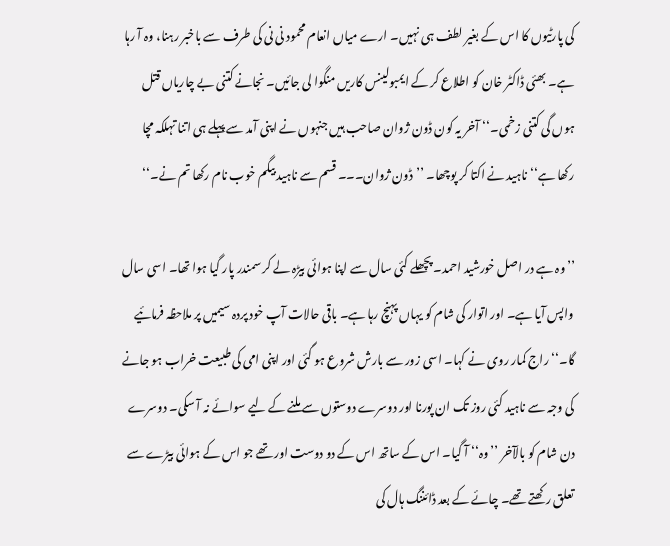کی پارٹیوں کا اس کے بغیر لطف ہی نہیں۔ ارے میاں انعام محمود نی نی کی طرف سے باخبر رہنا، وہ آ رہا ہے۔ بھئی ڈاکٹر خان کو اطلاع کر کے ایمبولینس کاریں منگوا لی جائیں۔ نجانے کتنی بے چاریاں قتل ہوں گی کتنی زخمی۔‘‘ آخر یہ کون ڈون ژوان صاحب ہیں جنہوں نے اپنی آمد سے پہلے ہی اتنا تہلکہ مچا رکھا ہے‘‘ ناہید نے اکتا کر پوچھا۔ ’’ڈون ژوان۔۔۔ قسم سے ناہید بیگم خوب نام رکھا تم نے۔‘‘

’’وہ ہے در اصل خورشید احمد۔ پچھلے کئی سال سے اپنا ہوائی بیڑہ لے کر سمندر پار گیا ہوا تھا۔ اسی سال واپس آیا ہے۔ اور اتوار کی شام کو یہاں پہنچ رہا ہے۔ باقی حالات آپ خود پردہ سیمیں پر ملاحظہ فرمائیے گا۔‘‘ راج کمار روی نے کہا۔ اسی زور سے بارش شروع ہو گئی اور اپنی امی کی طبیعت خراب ہو جانے کی وجہ سے ناہید کئی روز تک ان پورنا اور دوسرے دوستوں سے ملنے کے لیے سوائے نہ آ سکی۔ دوسرے دن شام کو بالآخر ’’وہ‘‘ آ گیا۔ اس کے ساتھ اس کے دو دوست اور تھے جو اس کے ہوائی بیڑے سے تعلق رکھتے تھے۔ چائے کے بعد ڈائننگ ہال کی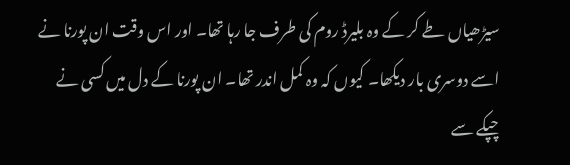سیڑھیاں طے کر کے وہ بلیرڈ روم کی طرف جا رہا تھا۔ اور اس وقت ان پورنا نے اسے دوسری بار دیکھا۔ کیوں کہ وہ کمل اندر تھا۔ ان پورنا کے دل میں کسی نے چپکے سے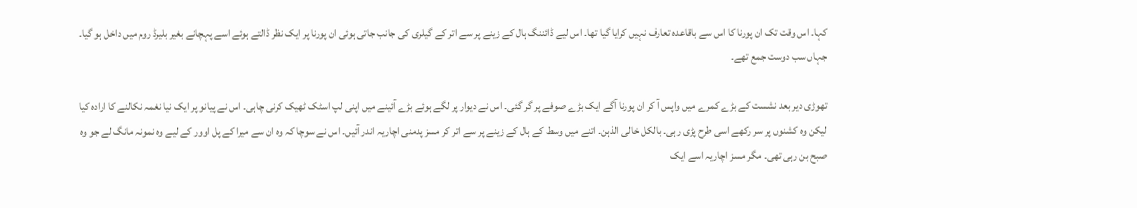کہا۔ اس وقت تک ان پورنا کا اس سے باقاعدہ تعارف نہیں کرایا گیا تھا۔ اس لیے ڈائننگ ہال کے زینے پر سے اتر کے گیلری کی جانب جاتی ہوئی ان پورنا پر ایک نظر ڈالتے ہوئے اسے پہچانے بغیر بلیرڈ روم میں داخل ہو گیا۔ جہاں سب دوست جمع تھے۔

تھوڑی دیر بعد نشست کے بڑے کمرے میں واپس آ کر ان پورنا آگے ایک بڑے صوفے پر گر گئی۔ اس نے دیوار پر لگے ہوئے بڑے آئینے میں اپنی لپ اسٹک ٹھیک کرنی چاہی۔ اس نے پیانو پر ایک نیا نغمہ نکالنے کا ارادہ کیا لیکن وہ کشنوں پر سر رکھے اسی طرح پڑی رہی۔ بالکل خالی الذہن۔ اتنے میں وسط کے ہال کے زینے پر سے اتر کر مسز پدمنی اچاریہ اندر آئیں۔ اس نے سوچا کہ وہ ان سے میرا کے پل اوور کے لیے وہ نمونہ مانگ لے جو وہ صبح بن رہی تھی۔ مگر مسز اچاریہ اسے ایک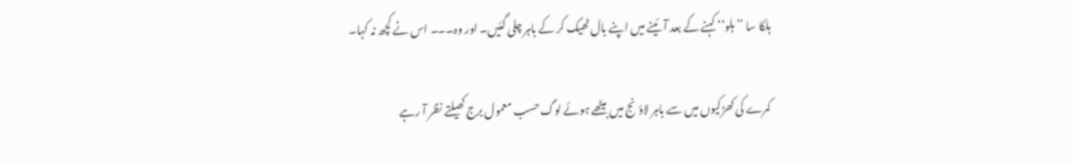ہلکا سا ’’ہلو‘‘ کہنے کے بعد آئینے میں اپنے بال ٹھیک کر کے باہر چلی گئیں۔ اور وہ۔۔۔ اس نے کچھ نہ کہا۔

کمرے کی کھڑکیوں میں سے باہر لاؤنج میں بیٹھے ہوئے لوگ حسب معمول برج کھیلتے نظر آ رہے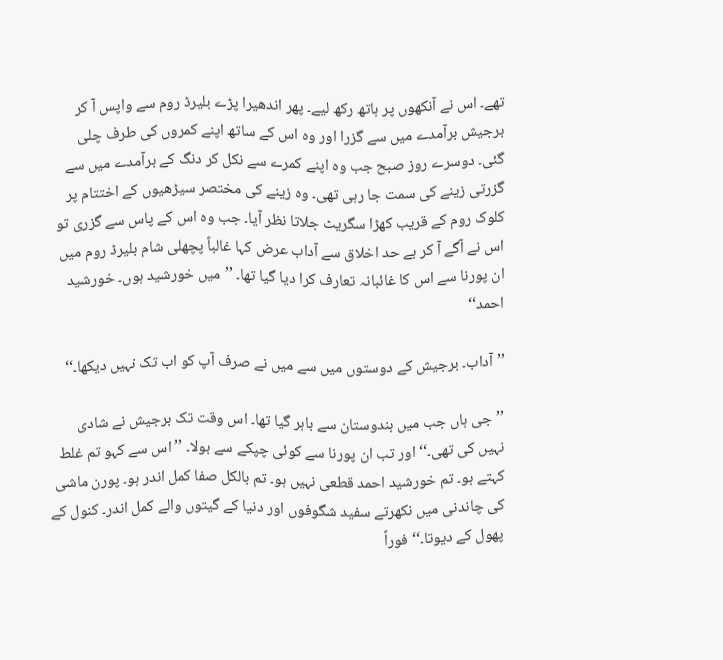تھے۔ اس نے آنکھوں پر ہاتھ رکھ لیے۔ پھر اندھیرا پڑے بلیرڈ روم سے واپس آ کر برجیش برآمدے میں سے گزرا اور وہ اس کے ساتھ اپنے کمروں کی طرف چلی گئی۔ دوسرے روز صبح جب وہ اپنے کمرے سے نکل کر دنگ کے برآمدے میں سے گزرتی زینے کی سمت جا رہی تھی۔ وہ زینے کی مختصر سیڑھیوں کے اختتام پر کلوک روم کے قریب کھڑا سگریٹ جلاتا نظر آیا۔ جب وہ اس کے پاس سے گزری تو اس نے آگے آ کر بے حد اخلاق سے آداب عرض کہا غالباً پچھلی شام بلیرڈ روم میں ان پورنا سے اس کا غائبانہ تعارف کرا دیا گیا تھا۔ ’’میں خورشید ہوں۔ خورشید احمد‘‘

’’آداب۔ برجیش کے دوستوں میں سے میں نے صرف آپ کو اب تک نہیں دیکھا۔‘‘

’’جی ہاں جب میں ہندوستان سے باہر گیا تھا۔ اس وقت تک برجیش نے شادی نہیں کی تھی۔‘‘ اور تب ان پورنا سے کوئی چپکے سے بولا۔ ’’اس سے کہو تم غلط کہتے ہو۔ تم خورشید احمد قطعی نہیں ہو۔ تم بالکل صفا کمل اندر ہو۔ پورن ماشی کی چاندنی میں نکھرتے سفید شگوفوں اور دنیا کے گیتوں والے کمل اندر۔ کنول کے پھول کے دیوتا۔‘‘ فوراً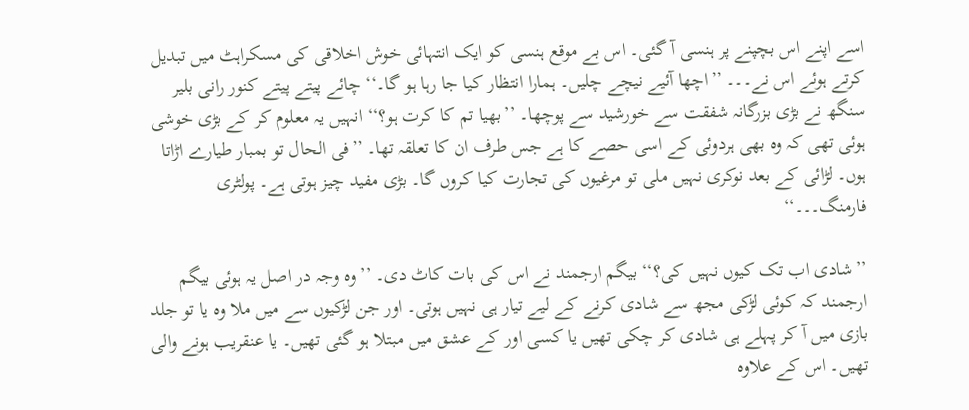اسے اپنے اس بچپنے پر ہنسی آ گئی۔ اس بے موقع ہنسی کو ایک انتہائی خوش اخلاقی کی مسکراہٹ میں تبدیل کرتے ہوئے اس نے۔۔۔ ’’اچھا آئیے نیچے چلیں۔ ہمارا انتظار کیا جا رہا ہو گا۔‘‘ چائے پیتے پیتے کنور رانی بلیر سنگھ نے بڑی بزرگانہ شفقت سے خورشید سے پوچھا۔ ’’بھیا تم کا کرت ہو؟‘‘ انہیں یہ معلوم کر کے بڑی خوشی ہوئی تھی کہ وہ بھی ہردوئی کے اسی حصے کا ہے جس طرف ان کا تعلقہ تھا۔ ’’فی الحال تو بمبار طیارے اڑاتا ہوں۔ لڑائی کے بعد نوکری نہیں ملی تو مرغیوں کی تجارت کیا کروں گا۔ بڑی مفید چیز ہوتی ہے۔ پولٹری فارمنگ۔۔۔‘‘

’’شادی اب تک کیوں نہیں کی؟‘‘ بیگم ارجمند نے اس کی بات کاٹ دی۔ ’’وہ وجہ در اصل یہ ہوئی بیگم ارجمند کہ کوئی لڑکی مجھ سے شادی کرنے کے لیے تیار ہی نہیں ہوتی۔ اور جن لڑکیوں سے میں ملا وہ یا تو جلد بازی میں آ کر پہلے ہی شادی کر چکی تھیں یا کسی اور کے عشق میں مبتلا ہو گئی تھیں۔ یا عنقریب ہونے والی تھیں۔ اس کے علاوہ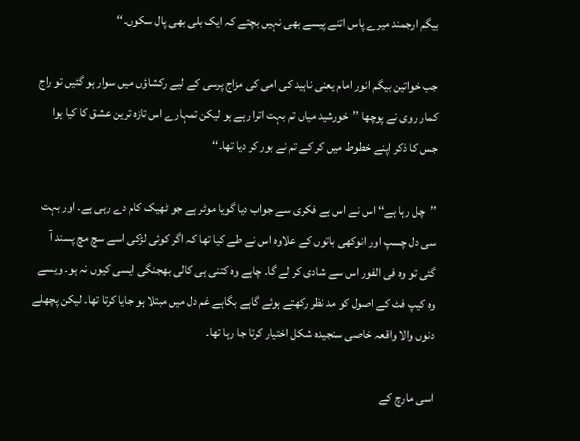بیگم ارجمند میرے پاس اتنے پیسے بھی نہیں بچتے کہ ایک بلی بھی پال سکوں۔‘‘

جب خواتین بیگم انور امام یعنی ناہید کی امی کی مزاج پرسی کے لیے رکشاؤں میں سوار ہو گئیں تو راج کمار روی نے پوچھا ’’خورشید میاں تم بہت اترا رہے ہو لیکن تمہارے اس تازہ ترین عشق کا کیا ہوا جس کا ذکر اپنے خطوط میں کر کے تم نے بور کر دیا تھا۔‘‘

’’چل رہا ہے‘‘ اس نے اس بے فکری سے جواب دیا گویا موٹر ہے جو ٹھیک کام دے رہی ہے۔ اور بہت سی دل چسپ اور انوکھی باتوں کے علاوہ اس نے طے کیا تھا کہ اگر کوئی لڑکی اسے سچ مچ پسند آ گئی تو وہ فی الفور اس سے شادی کر لے گا۔ چاہے وہ کتنی ہی کالی بھجنگی ایسی کیوں نہ ہو۔ ویسے وہ کیپ فٹ کے اصول کو مد نظر رکھتے ہوئے گاہے بگاہے غم دل میں مبتلا ہو جایا کرتا تھا۔ لیکن پچھلے دنوں والا واقعہ خاصی سنجیدہ شکل اختیار کرتا جا رہا تھا۔

اسی مارچ کے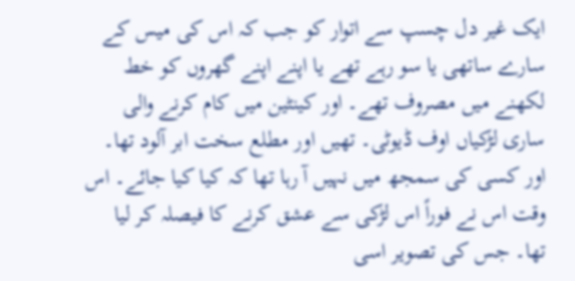ایک غیر دل چسپ سے اتوار کو جب کہ اس کی میس کے سارے ساتھی یا سو رہے تھے یا اپنے اپنے گھروں کو خط لکھنے میں مصروف تھے۔ اور کینٹین میں کام کرنے والی ساری لڑکیاں اوف ڈیوٹی۔ تھیں اور مطلع سخت ابر آلود تھا۔ اور کسی کی سمجھ میں نہیں آ رہا تھا کہ کیا کیا جائے۔ اس وقت اس نے فوراً اس لڑکی سے عشق کرنے کا فیصلہ کر لیا تھا۔ جس کی تصویر اسی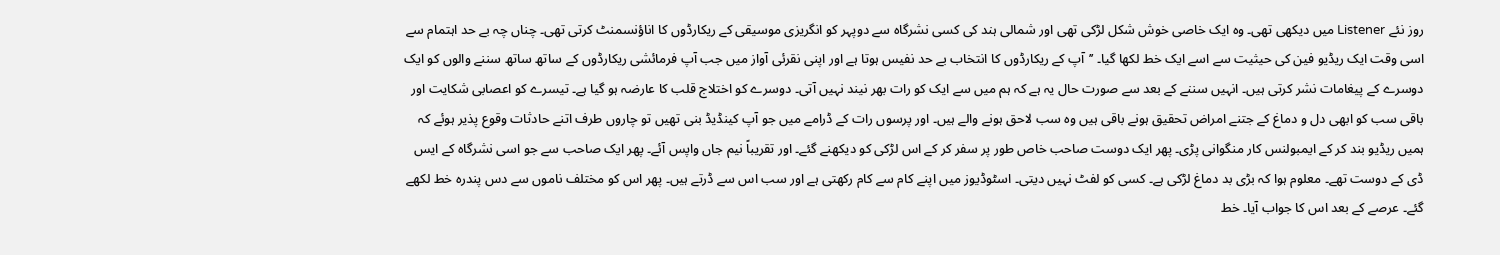روز نئے Listener میں دیکھی تھی۔ وہ ایک خاصی خوش شکل لڑکی تھی اور شمالی ہند کی کسی نشرگاہ سے دوپہر کو انگریزی موسیقی کے ریکارڈوں کا اناؤنسمنٹ کرتی تھی۔ چناں چہ بے حد اہتمام سے اسی وقت ایک ریڈیو فین کی حیثیت سے اسے ایک خط لکھا گیا۔ ’’آپ کے ریکارڈوں کا انتخاب بے حد نفیس ہوتا ہے اور اپنی نقرئی آواز میں جب آپ فرمائشی ریکارڈوں کے ساتھ ساتھ سننے والوں کو ایک دوسرے کے پیغامات نشر کرتی ہیں۔ انہیں سننے کے بعد سے صورت حال یہ ہے کہ ہم میں سے ایک کو رات بھر نیند نہیں آتی۔ دوسرے کو اختلاج قلب کا عارضہ ہو گیا ہے۔ تیسرے کو اعصابی شکایت اور باقی سب کو ابھی دل و دماغ کے جتنے امراض تحقیق ہونے باقی ہیں وہ سب لاحق ہونے والے ہیں۔ اور پرسوں رات کے ڈرامے میں جو آپ کینڈیڈ بنی تھیں تو چاروں طرف اتنے حادثات وقوع پذیر ہوئے کہ ہمیں ریڈیو بند کر کے ایمبولنس کار منگوانی پڑی۔ پھر ایک دوست صاحب خاص طور پر سفر کر کے اس لڑکی کو دیکھنے گئے۔ اور تقریباً نیم جاں واپس آئے۔ پھر ایک صاحب سے جو اسی نشرگاہ کے ایس ڈی کے دوست تھے۔ معلوم ہوا کہ بڑی بد دماغ لڑکی ہے۔ کسی کو لفٹ نہیں دیتی۔ اسٹوڈیوز میں اپنے کام سے کام رکھتی ہے اور سب اس سے ڈرتے ہیں۔ پھر اس کو مختلف ناموں سے دس پندرہ خط لکھے گئے۔ عرصے کے بعد اس کا جواب آیا۔ خط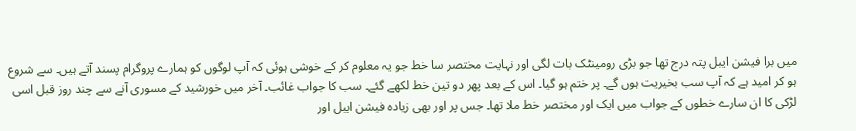میں برا فیشن ایبل پتہ درج تھا جو بڑی رومینٹک بات لگی اور نہایت مختصر سا خط جو یہ معلوم کر کے خوشی ہوئی کہ آپ لوگوں کو ہمارے پروگرام پسند آتے ہیں۔ سے شروع ہو کر امید ہے کہ آپ سب بخیریت ہوں گے۔ پر ختم ہو گیا۔ اس کے بعد پھر دو تین خط لکھے گئے۔ سب کا جواب غائب۔ آخر میں خورشید کے مسوری آنے سے چند روز قبل اسی لڑکی کا ان سارے خطوں کے جواب میں ایک اور مختصر خط ملا تھا۔ جس پر اور بھی زیادہ فیشن ایبل اور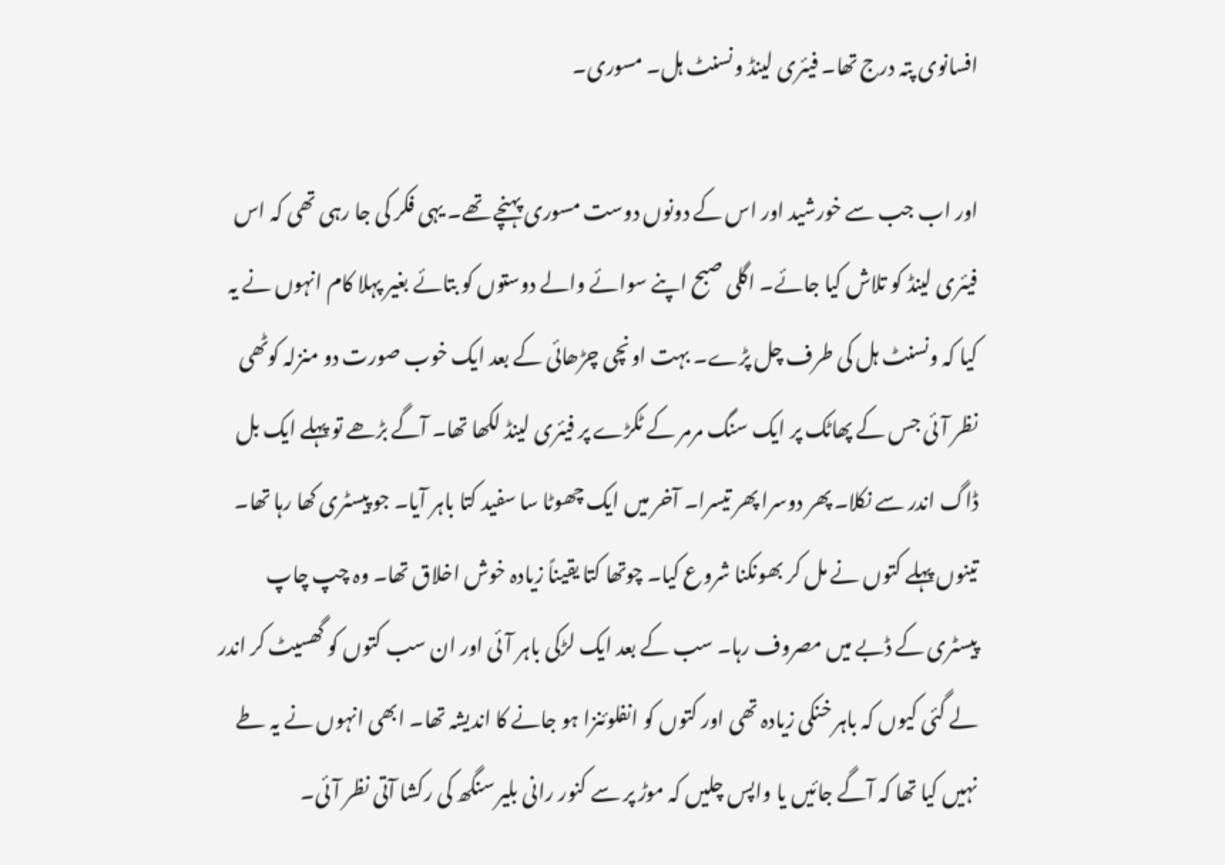افسانوی پتہ درج تھا۔ فیئری لینڈ ونسنٹ ہل۔ مسوری۔

اور اب جب سے خورشید اور اس کے دونوں دوست مسوری پہنچے تھے۔ یہی فکر کی جا رہی تھی کہ اس فیئری لینڈ کو تلاش کیا جائے۔ اگلی صبح اپنے سوائے والے دوستوں کو بتائے بغیر پہلا کام انہوں نے یہ کیا کہ ونسنٹ ہل کی طرف چل پڑے۔ بہت اونچی چڑھائی کے بعد ایک خوب صورت دو منزلہ کوٹھی نظر آئی جس کے پھاٹک پر ایک سنگ مرمر کے ٹکڑے پر فیئری لینڈ لکھا تھا۔ آگے بڑھے تو پہلے ایک بل ڈاگ اندر سے نکلا۔ پھر دوسرا پھر تیسرا۔ آخر میں ایک چھوٹا سا سفید کتا باہر آیا۔ جو پیسٹری کھا رہا تھا۔ تینوں پہلے کتوں نے مل کر بھونکنا شروع کیا۔ چوتھا کتا یقیناً زیادہ خوش اخلاق تھا۔ وہ چپ چاپ پیسٹری کے ڈبے میں مصروف رہا۔ سب کے بعد ایک لڑکی باہر آئی اور ان سب کتوں کو گھسیٹ کر اندر لے گئی کیوں کہ باہر خنکی زیادہ تھی اور کتوں کو انفلوئنزا ہو جانے کا اندیشہ تھا۔ ابھی انہوں نے یہ طے نہیں کیا تھا کہ آگے جائیں یا واپس چلیں کہ موڑ پر سے کنور رانی بلیر سنگھ کی رکشا آتی نظر آئی۔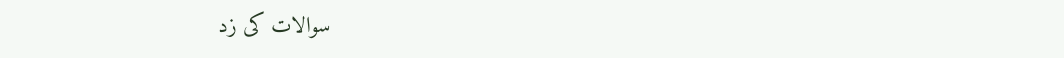سوالات کی زد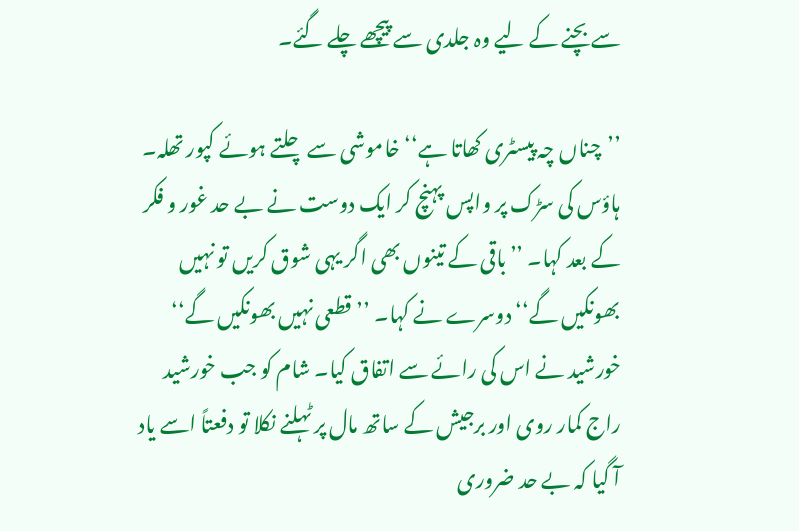سے بچنے کے لیے وہ جلدی سے پیچھے چلے گئے۔

’’چناں چہ پیسٹری کھاتا ہے‘‘ خاموشی سے چلتے ہوئے کپور تھلہ۔ ہاؤس کی سڑک پر واپس پہنچ کر ایک دوست نے بے حد غور و فکر کے بعد کہا۔ ’’باقی کے تینوں بھی اگر یہی شوق کریں تو نہیں بھونکیں گے‘‘ دوسرے نے کہا۔ ’’قطعی نہیں بھونکیں گے‘‘ خورشید نے اس کی رائے سے اتفاق کیا۔ شام کو جب خورشید راج کمار روی اور برجیش کے ساتھ مال پر ٹہلنے نکلا تو دفعتاً اسے یاد آ گیا کہ بے حد ضروری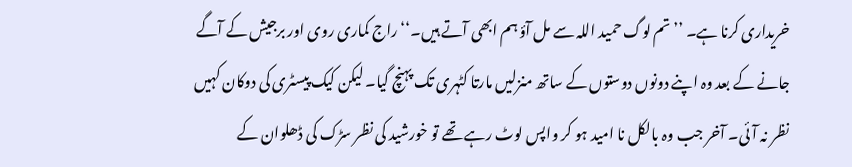خریداری کرنا ہے۔ ’’تم لوگ حمید اللہ سے مل آؤ ہم ابھی آتے ہیں۔‘‘ راج کماری روی اور برجیش کے آگے جانے کے بعد وہ اپنے دونوں دوستوں کے ساتھ منزلیں مارتا کٹہری تک پہنچ گیا۔ لیکن کیک پیسٹری کی دوکان کہیں نظر نہ آئی۔ آخر جب وہ بالکل نا امید ہو کر واپس لوٹ رہے تھے تو خورشید کی نظر سڑک کی ڈھلوان کے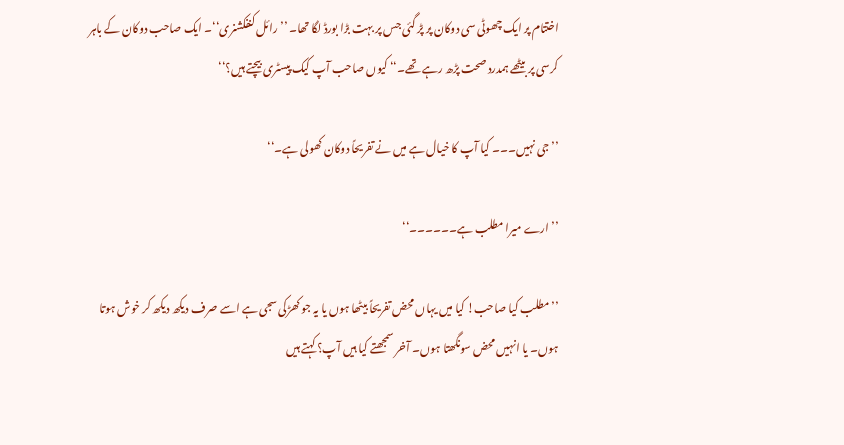اختتام پر ایک چھوٹی سی دوکان پر پڑ گئی جس پر بہت بڑا بورڈ لگا تھا۔ ’’رائل کنفکشنری‘‘۔ ایک صاحب دوکان کے باہر کرسی پر بیٹھے ہمدرد صحت پڑھ رہے تھے۔‘‘ کیوں صاحب آپ کیک پیسٹری بیچتے ہیں؟‘‘

’’جی نہیں۔۔۔ کیا آپ کا خیال ہے میں نے تفریحاً دوکان کھولی ہے۔‘‘

’’ارے میرا مطلب ہے۔۔۔۔۔۔‘‘

’’مطلب کیا صاحب! کیا میں یہاں محض تفریحاً بیٹھا ہوں یا یہ جو کھڑکی سجی ہے اسے صرف دیکھ دیکھ کر خوش ہوتا ہوں۔ یا انہیں محض سونگھتا ہوں۔ آخر سمجھتے کیا ہیں آپ؟ کہتے ہیں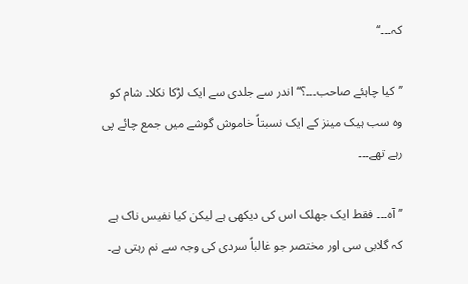کہ۔۔۔‘‘

’’کیا چاہئے صاحب۔۔۔؟‘‘ اندر سے جلدی سے ایک لڑکا نکلا۔ شام کو وہ سب ہیک مینز کے ایک نسبتاً خاموش گوشے میں جمع چائے پی رہے تھے۔۔۔

’’آہ۔۔۔ فقط ایک جھلک اس کی دیکھی ہے لیکن کیا نفیس ناک ہے کہ گلابی سی اور مختصر جو غالباً سردی کی وجہ سے نم رہتی ہے۔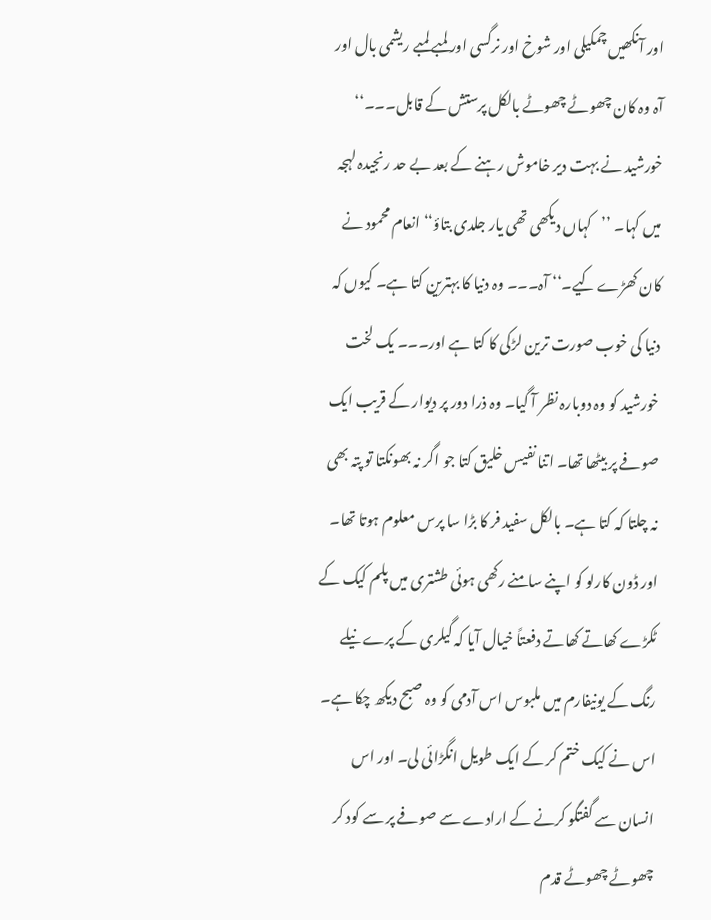اور آنکھیں چمکیلی اور شوخ اور نرگسی اور لمبے لمبے ریشمی بال اور آہ وہ کان چھوٹے چھوٹے بالکل پرستش کے قابل۔۔۔‘‘ خورشید نے بہت دیر خاموش رہنے کے بعد بے حد رنجیدہ لہجہ میں کہا۔ ’’کہاں دیکھی تھی یار جلدی بتاؤ‘‘ انعام محمود نے کان کھڑے کیے۔‘‘ آہ۔۔۔ وہ دنیا کا بہترین کتا ہے۔ کیوں کہ دنیا کی خوب صورت ترین لڑکی کا کتا ہے اور۔۔۔ یک لخت خورشید کو وہ دوبارہ نظر آ گیا۔ وہ ذرا دور پر دیوار کے قریب ایک صوفے پر بیٹھا تھا۔ اتنا نفیس خلیق کتا جو اگر نہ بھونکتا تو پتہ بھی نہ چلتا کہ کتا ہے۔ بالکل سفید فر کا بڑا سا پرس معلوم ہوتا تھا۔ اور ڈون کارلو کو اپنے سامنے رکھی ہوئی طشتری میں پلم کیک کے ٹکڑے کھاتے کھاتے دفعتاً خیال آیا کہ گیلری کے پرے نیلے رنگ کے یونیفارم میں ملبوس اس آدمی کو وہ صبح دیکھ چکا ہے۔ اس نے کیک ختم کر کے ایک طویل انگڑائی لی۔ اور اس انسان سے گفتگو کرنے کے ارادے سے صوفے پر سے کود کر چھوٹے چھوٹے قدم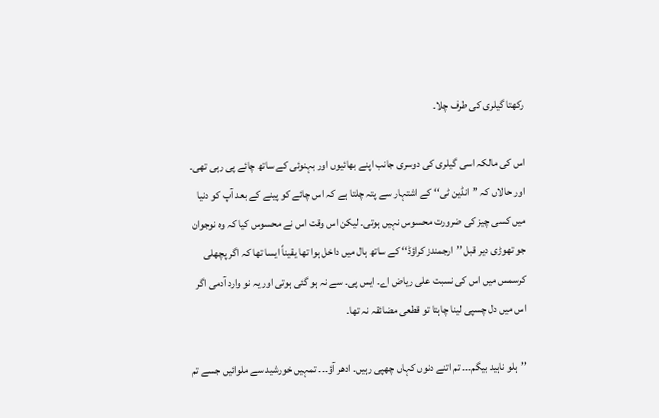رکھتا گیلری کی طرف چلا۔

اس کی مالکہ اسی گیلری کی دوسری جانب اپنے بھائیوں اور بہنوئی کے ساتھ چائے پی رہی تھی۔ اور حالاں کہ ’’انڈین ٹی‘‘ کے اشتہار سے پتہ چلتا ہے کہ اس چائے کو پینے کے بعد آپ کو دنیا میں کسی چیز کی ضرورت محسوس نہیں ہوتی۔ لیکن اس وقت اس نے محسوس کیا کہ وہ نوجوان جو تھوڑی دیر قبل ’’ارجمندز کراؤڈ‘‘ کے ساتھ ہال میں داخل ہوا تھا یقیناً ایسا تھا کہ اگر پچھلی کرسمس میں اس کی نسبت علی ریاض اے۔ ایس پی۔ سے نہ ہو گئی ہوتی اور یہ نو وارد آدمی اگر اس میں دل چسپی لینا چاہتا تو قطعی مضائقہ نہ تھا۔

’’ہلو ناہید بیگم۔۔۔ تم اتنے دنوں کہاں چھپی رہیں۔ ادھر آؤ۔۔۔ تمہیں خورشید سے ملوائیں جسے تم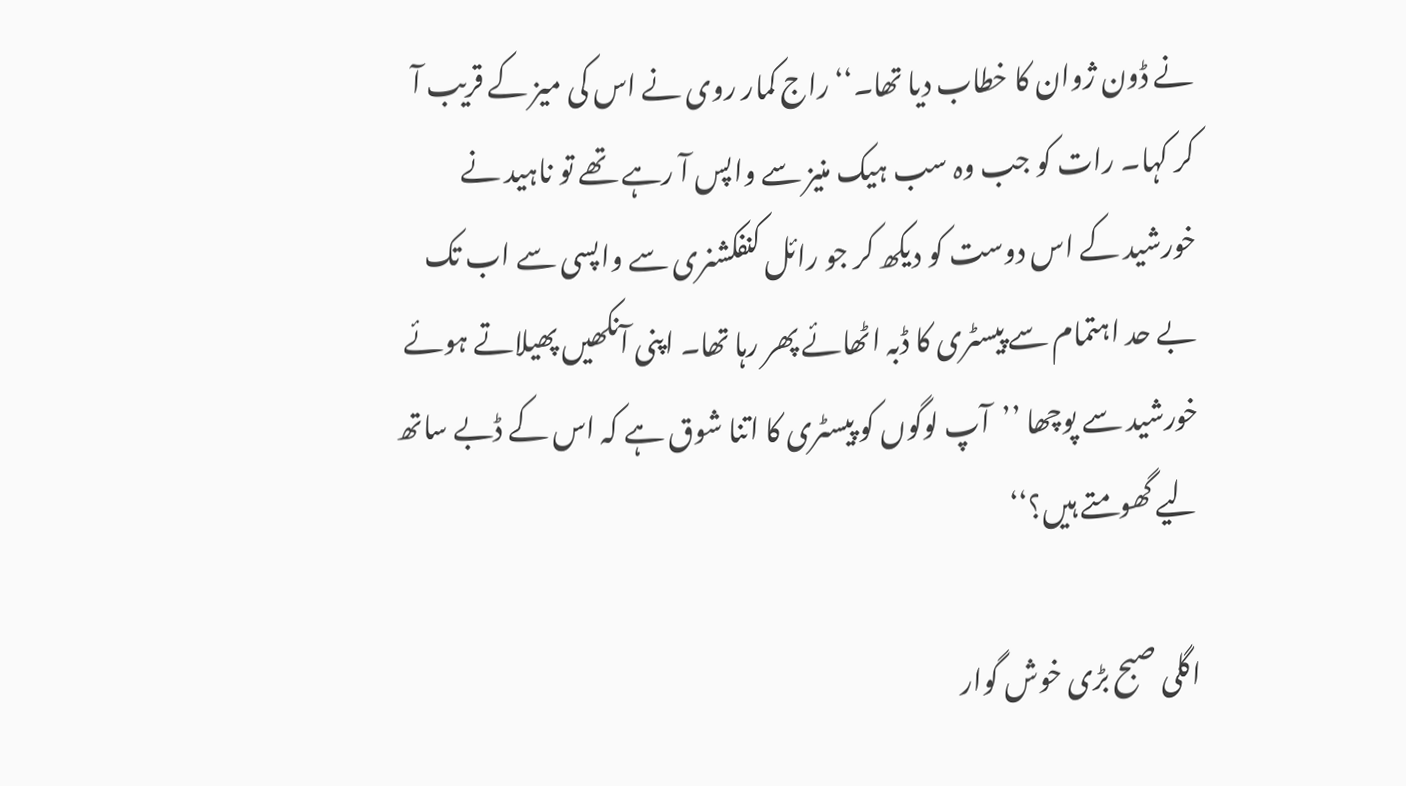نے ڈون ژوان کا خطاب دیا تھا۔‘‘ راج کمار روی نے اس کی میز کے قریب آ کر کہا۔ رات کو جب وہ سب ہیک منیز سے واپس آ رہے تھے تو ناہید نے خورشید کے اس دوست کو دیکھ کر جو رائل کنفکشنری سے واپسی سے اب تک بے حد اہتمام سے پیسٹری کا ڈبہ اٹھائے پھر رہا تھا۔ اپنی آنکھیں پھیلاتے ہوئے خورشید سے پوچھا ’’آپ لوگوں کو پیسٹری کا اتنا شوق ہے کہ اس کے ڈبے ساتھ لیے گھومتے ہیں؟‘‘

اگلی صبح بڑی خوش گوار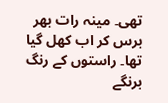تھی۔ مینہ رات بھر برس کر اب کھل گیا تھا۔ راستوں کے رنگ برنگے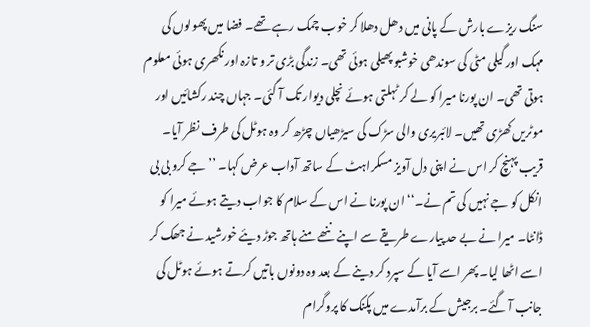سنگ ریزے بارش کے پانی میں دھل دھلا کر خوب چمک رہے تھے۔ فضا میں پھولوں کی مہک اور گیلی مٹی کی سوندھی خوشبو پھیلی ہوئی تھی۔ زندگی بڑی تر و تازہ اور نکھری ہوئی معلوم ہوتی تھی۔ ان پورنا میرا کو لے کر ٹہلتی ہوئے نچلی دیوار تک آ گئی۔ جہاں چند رکشائیں اور موٹریں کھڑی تھیں۔ لائبریری والی سڑک کی سیڑھیاں چڑھ کر وہ ہوٹل کی طرف نظر آیا۔ قریب پہنچ کر اس نے اپنی دل آویز مسکراہٹ کے ساتھ آداب عرض کہا۔ ’’جے کرو بی بی انکل کو جے نہیں کی تم نے۔‘‘ ان پورنا نے اس کے سلام کا جواب دیتے ہوئے میرا کو ڈانٹا۔ میرا نے بے حد پیارے طریقے سے اپنے ننھے منے ہاتھ جوڑ دیئے خورشید نے جھک کر اسے اٹھا لیا۔ پھر اسے آیا کے سپرد کر دینے کے بعد وہ دونوں باتیں کرتے ہوئے ہوٹل کی جانب آ گئے۔ برجیش کے برآمدے میں پکنک کا پروگرام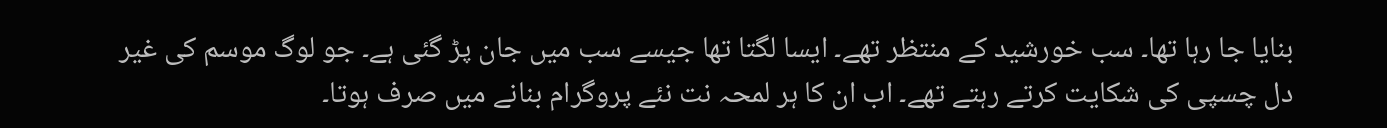بنایا جا رہا تھا۔ سب خورشید کے منتظر تھے۔ ایسا لگتا تھا جیسے سب میں جان پڑ گئی ہے۔ جو لوگ موسم کی غیر دل چسپی کی شکایت کرتے رہتے تھے۔ اب ان کا ہر لمحہ نت نئے پروگرام بنانے میں صرف ہوتا۔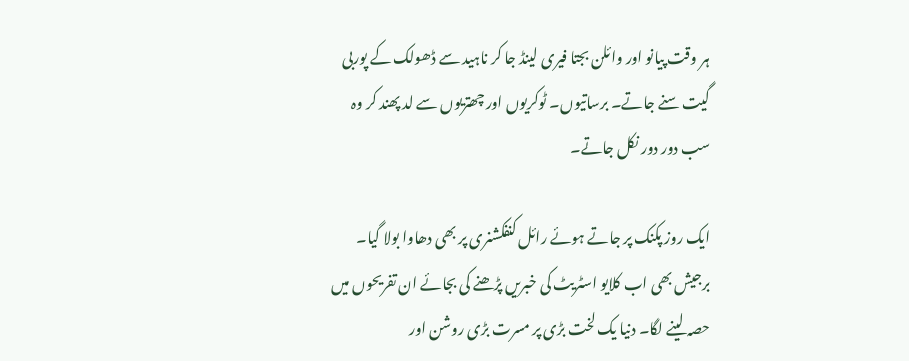ہر وقت پیانو اور وائلن بجتا فیری لینڈ جا کر ناہید سے ڈھولک کے پوربی گیت سنے جاتے۔ برساتیوں۔ ٹوکریوں اور چھتریوں سے لد پھند کر وہ سب دور دور نکل جاتے۔

ایک روز پکنک پر جاتے ہوئے رائل کنفکشنری پر بھی دھاوا بولا گیا۔ برجیش بھی اب کلایو اسٹریٹ کی خبریں پڑھنے کی بجائے ان تفریحوں میں حصہ لینے لگا۔ دنیا یک لخت بڑی پر مسرت بڑی روشن اور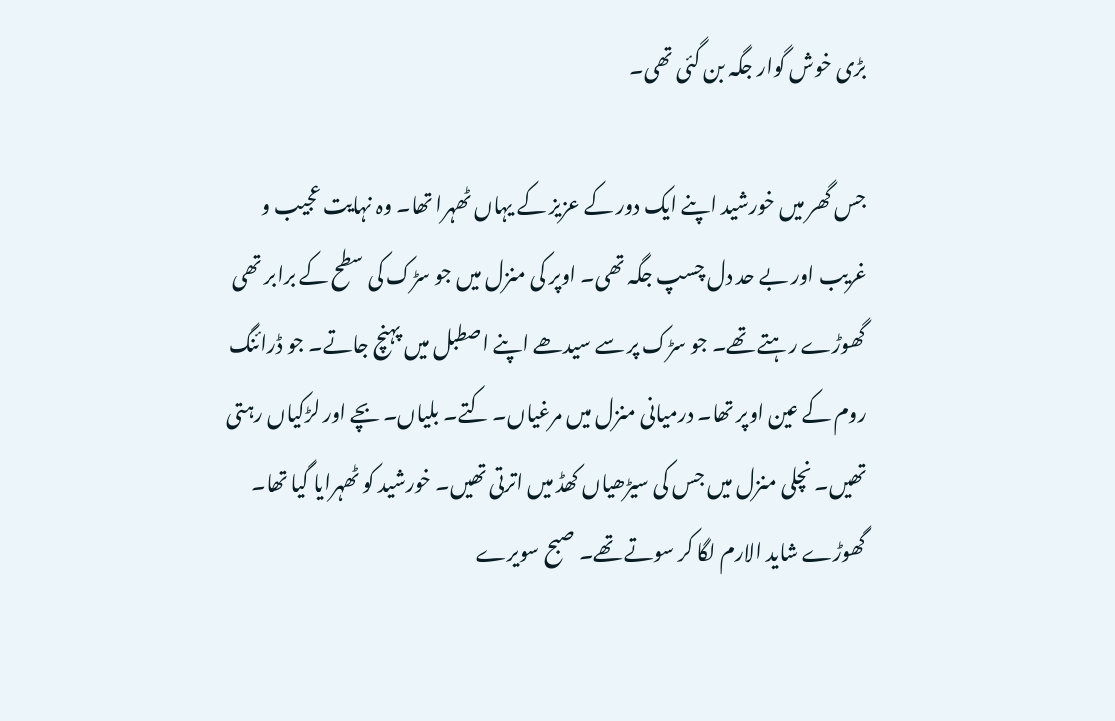بڑی خوش گوار جگہ بن گئی تھی۔

جس گھر میں خورشید اپنے ایک دور کے عزیز کے یہاں ٹھہرا تھا۔ وہ نہایت عجیب و غریب اور بے حد دل چسپ جگہ تھی۔ اوپر کی منزل میں جو سڑک کی سطح کے برابر تھی گھوڑے رہتے تھے۔ جو سڑک پر سے سیدھے اپنے اصطبل میں پہنچ جاتے۔ جو ڈرائنگ روم کے عین اوپر تھا۔ درمیانی منزل میں مرغیاں۔ کتے۔ بلیاں۔ بچے اور لڑکیاں رہتی تھیں۔ نچلی منزل میں جس کی سیڑھیاں کھڈ میں اترتی تھیں۔ خورشید کو ٹھہرایا گیا تھا۔ گھوڑے شاید الارم لگا کر سوتے تھے۔ صبح سویرے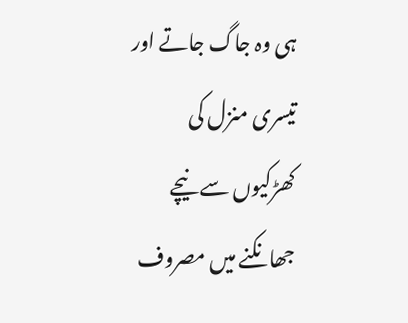ہی وہ جاگ جاتے اور تیسری منزل کی کھڑکیوں سے نیچے جھانکنے میں مصروف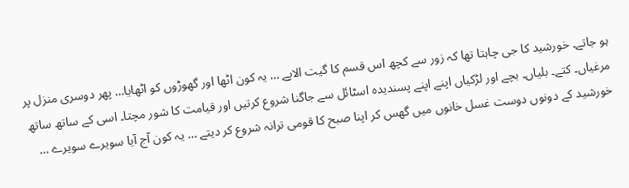ہو جاتے۔ خورشید کا جی چاہتا تھا کہ زور سے کچھ اس قسم کا گیت الاپے … یہ کون اٹھا اور گھوڑوں کو اٹھایا… پھر دوسری منزل پر مرغیاں۔ کتے۔ بلیاں۔ بچے اور لڑکیاں اپنے اپنے پسندیدہ اسٹائل سے جاگنا شروع کرتیں اور قیامت کا شور مچتا۔ اسی کے ساتھ ساتھ خورشید کے دونوں دوست غسل خانوں میں گھس کر اپنا صبح کا قومی ترانہ شروع کر دیتے … یہ کون آج آیا سویرے سویرے …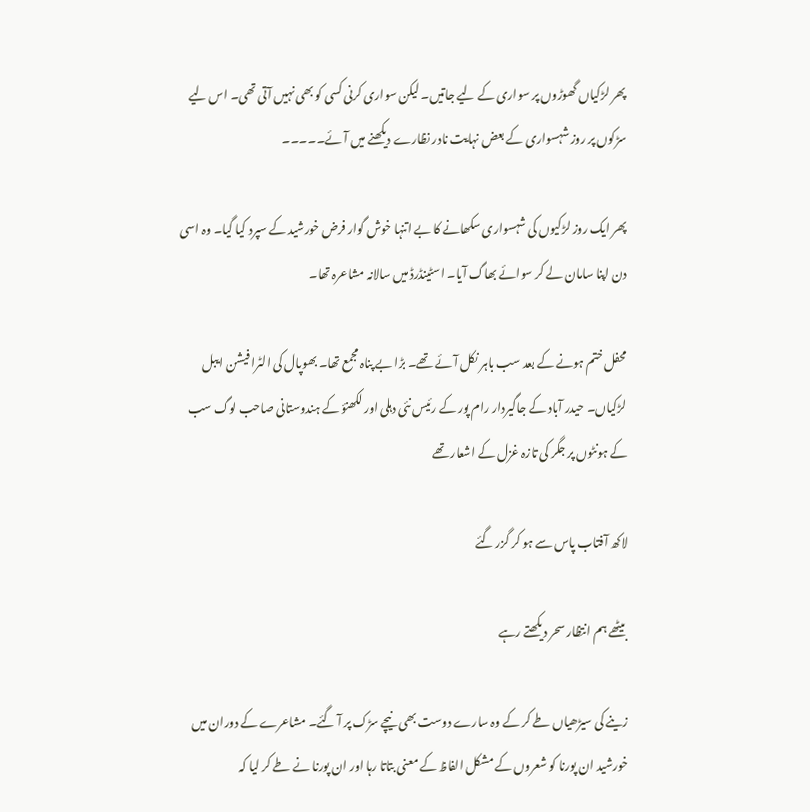پھر لڑکیاں گھوڑوں پر سواری کے لیے جاتیں۔ لیکن سواری کرنی کسی کو بھی نہیں آتی تھی۔ اس لیے سڑکوں پر روز شہسواری کے بعض نہایت نادر نظارے دیکھنے میں آئے۔۔۔۔۔

پھر ایک روز لڑکیوں کی شہسواری سکھانے کا بے اتنہا خوش گوار فرض خورشید کے سپرد کیا گیا۔ وہ اسی دن اپنا سامان لے کر سوائے بھاگ آیا۔ اسٹینڈرڈ میں سالانہ مشاعرہ تھا۔

محفل ختم ہونے کے بعد سب باہر نکل آئے تھے۔ بڑا بے پناہ مجمع تھا۔ بھوپال کی الٹرا فیشن ایبل لڑکیاں۔ حیدر آباد کے جاگیردار رام پور کے رئیس نئی دہلی اور لکھنؤ کے ہندوستانی صاحب لوگ سب کے ہونٹوں پر جگر کی تازہ غزل کے اشعار تھے

لاکھ آفتاب پاس سے ہو کر گزر گئے

بیٹھے ہم انتظار سحر دیکھتے رہے

زینے کی سیڑھیاں طے کر کے وہ سارے دوست بھی نیچے سڑک پر آ گئے۔ مشاعرے کے دوران میں خورشید ان پورنا کو شعروں کے مشکل الفاظ کے معنی بتاتا رہا اور ان پورنا نے طے کر لیا کہ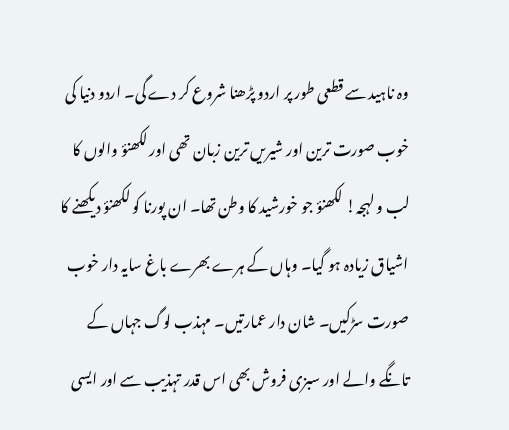وہ ناہید سے قطعی طور پر اردو پڑھنا شروع کر دے گی۔ اردو دنیا کی خوب صورت ترین اور شیریں ترین زبان تھی اور لکھنؤ والوں کا لب و لہجہ! لکھنؤ جو خورشید کا وطن تھا۔ ان پورنا کو لکھنؤ دیکھنے کا اشیاق زیادہ ہو گیا۔ وہاں کے ہرے بھرے باغ سایہ دار خوب صورت سڑکیں۔ شان دار عمارتیں۔ مہذب لوگ جہاں کے تانگے والے اور سبزی فروش بھی اس قدر تہذیب سے اور ایسی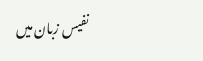نفیس زبان میں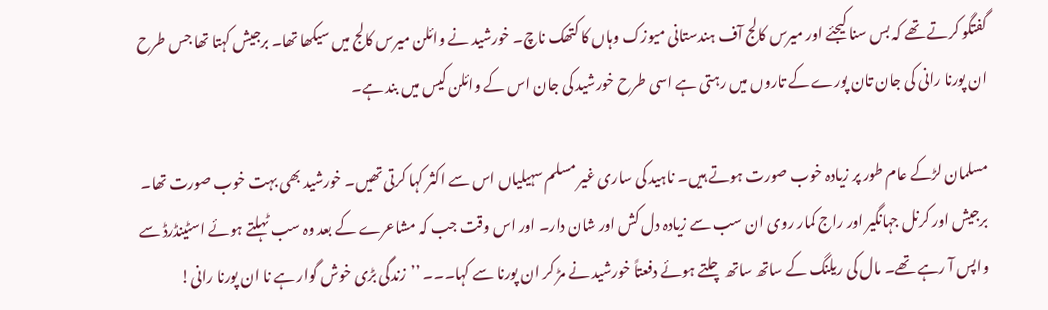گفتگو کرتے تھے کہ بس سنا کیجئے اور میرس کالج آف ہندستانی میوزک وہاں کا کتھک ناچ۔ خورشید نے وائلن میرس کالج میں سیکھا تھا۔ برجیش کہتا تھا جس طرح ان پورنا رانی کی جان تان پورے کے تاروں میں رہتی ہے اسی طرح خورشید کی جان اس کے وائلن کیس میں بند ہے۔

مسلمان لڑکے عام طور پر زیادہ خوب صورت ہوتے ہیں۔ ناہید کی ساری غیر مسلم سہیلیاں اس سے اکثر کہا کرتی تھیں۔ خورشید بھی بہت خوب صورت تھا۔ برجیش اور کرنل جہانگیر اور راج کمار روی ان سب سے زیادہ دل کش اور شان دار۔ اور اس وقت جب کہ مشاعرے کے بعد وہ سب ٹہلتے ہوئے اسٹینڈرڈ سے واپس آ رہے تھے۔ مال کی ریلنگ کے ساتھ ساتھ چلتے ہوئے دفعتاً خورشید نے مڑ کر ان پورنا سے کہا۔۔۔ ’’زندگی بڑی خوش گوار ہے نا ان پورنا رانی!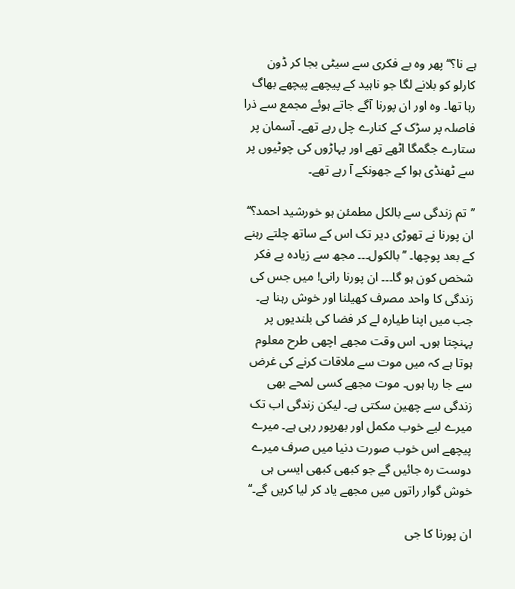ہے نا؟‘‘ پھر وہ بے فکری سے سیٹی بجا کر ڈون کارلو کو بلانے لگا جو ناہید کے پیچھے پیچھے بھاگ رہا تھا۔ وہ اور ان پورنا آگے جاتے ہوئے مجمع سے ذرا فاصلہ پر سڑک کے کنارے چل رہے تھے۔ آسمان پر ستارے جگمگا اٹھے تھے اور پہاڑوں کی چوٹیوں پر سے ٹھنڈی ہوا کے جھونکے آ رہے تھے۔

’’تم زندگی سے بالکل مطمئن ہو خورشید احمد؟‘‘ ان پورنا نے تھوڑی دیر تک اس کے ساتھ چلتے رہنے کے بعد پوچھا۔ ’’بالکول۔۔۔ مجھ سے زیادہ بے فکر شخص کون ہو گا۔۔۔ ان پورنا رانی! میں جس کی زندگی کا واحد مصرف کھیلنا اور خوش رہنا ہے۔ جب میں اپنا طیارہ لے کر فضا کی بلندیوں پر پہنچتا ہوں۔ اس وقت مجھے اچھی طرح معلوم ہوتا ہے کہ میں موت سے ملاقات کرنے کی غرض سے جا رہا ہوں۔ موت مجھے کسی لمحے بھی زندگی سے چھین سکتی ہے۔ لیکن زندگی اب تک میرے لیے خوب مکمل اور بھرپور رہی ہے۔ میرے پیچھے اس خوب صورت دنیا میں صرف میرے دوست رہ جائیں گے جو کبھی کبھی ایسی ہی خوش گوار راتوں میں مجھے یاد کر لیا کریں گے۔‘‘

ان پورنا کا جی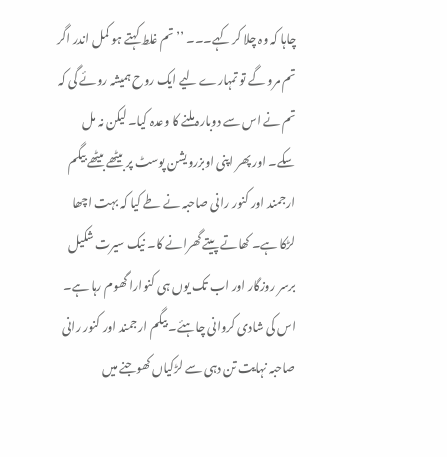چاہا کہ وہ چلا کر کہے۔۔۔ ’’تم غلط کہتے ہو کمل اندر اگر تم مرو گے تو تمہارے لیے ایک روح ہمیشہ روئے گی کہ تم نے اس سے دوبارہ ملنے کا وعدہ کیا۔ لیکن نہ مل سکے۔ اور پھر اپنی اوبزرویشن پوسٹ پر بیٹھے بیٹھے بیگم ارجمند اور کنور رانی صاحبہ نے طے کیا کہ بہت اچھا لڑکا ہے۔ کھاتے پیتے گھرانے کا۔ نیک سیرت شکیل برسر روزگار اور اب تک یوں ہی کنوارا گھوم رہا ہے۔ اس کی شادی کروانی چاہئے۔ بیگم ارجمند اور کنور رانی صاحبہ نہایت تن دہی سے لڑکیاں کھوجنے میں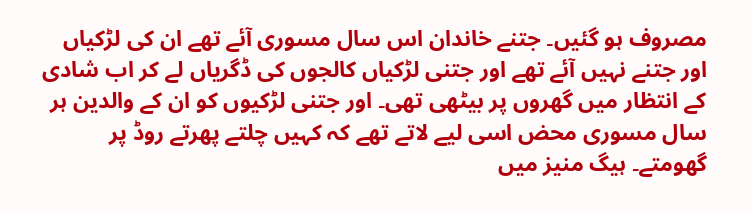مصروف ہو گئیں۔ جتنے خاندان اس سال مسوری آئے تھے ان کی لڑکیاں اور جتنے نہیں آئے تھے اور جتنی لڑکیاں کالجوں کی ڈگریاں لے کر اب شادی کے انتظار میں گھروں پر بیٹھی تھی۔ اور جتنی لڑکیوں کو ان کے والدین ہر سال مسوری محض اسی لیے لاتے تھے کہ کہیں چلتے پھرتے روڈ پر گھومتے۔ ہیگ منیز میں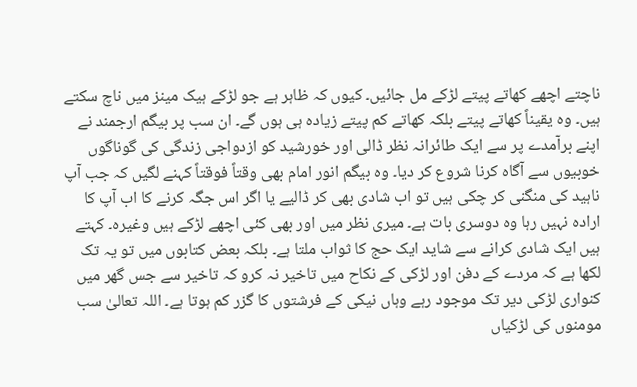ناچتے اچھے کھاتے پیتے لڑکے مل جائیں۔ کیوں کہ ظاہر ہے جو لڑکے ہیک مینز میں ناچ سکتے ہیں۔ وہ یقیناً کھاتے پیتے بلکہ کھاتے کم پیتے زیادہ ہی ہوں گے۔ ان سب پر بیگم ارجمند نے اپنے برآمدے پر سے ایک طائرانہ نظر ڈالی اور خورشید کو ازدواجی زندگی کی گوناگوں خوبیوں سے آگاہ کرنا شروع کر دیا۔ وہ بیگم انور امام بھی وقتاً فوقتاً کہنے لگیں کہ جب آپ ناہید کی منگنی کر چکی ہیں تو اب شادی بھی کر ڈالیے یا اگر اس جگہ کرنے کا اب آپ کا ارادہ نہیں رہا وہ دوسری بات ہے۔ میری نظر میں اور بھی کئی اچھے لڑکے ہیں وغیرہ۔ کہتے ہیں ایک شادی کرانے سے شاید ایک حج کا ثواب ملتا ہے۔ بلکہ بعض کتابوں میں تو یہ تک لکھا ہے کہ مردے کے دفن اور لڑکی کے نکاح میں تاخیر نہ کرو کہ تاخیر سے جس گھر میں کنواری لڑکی دیر تک موجود رہے وہاں نیکی کے فرشتوں کا گزر کم ہوتا ہے۔ اللہ تعالیٰ سب مومنوں کی لڑکیاں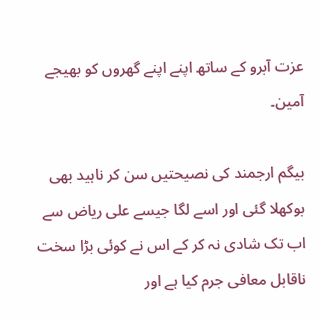عزت آبرو کے ساتھ اپنے اپنے گھروں کو بھیجے آمین۔

بیگم ارجمند کی نصیحتیں سن کر ناہید بھی بوکھلا گئی اور اسے لگا جیسے علی ریاض سے اب تک شادی نہ کر کے اس نے کوئی بڑا سخت ناقابل معافی جرم کیا ہے اور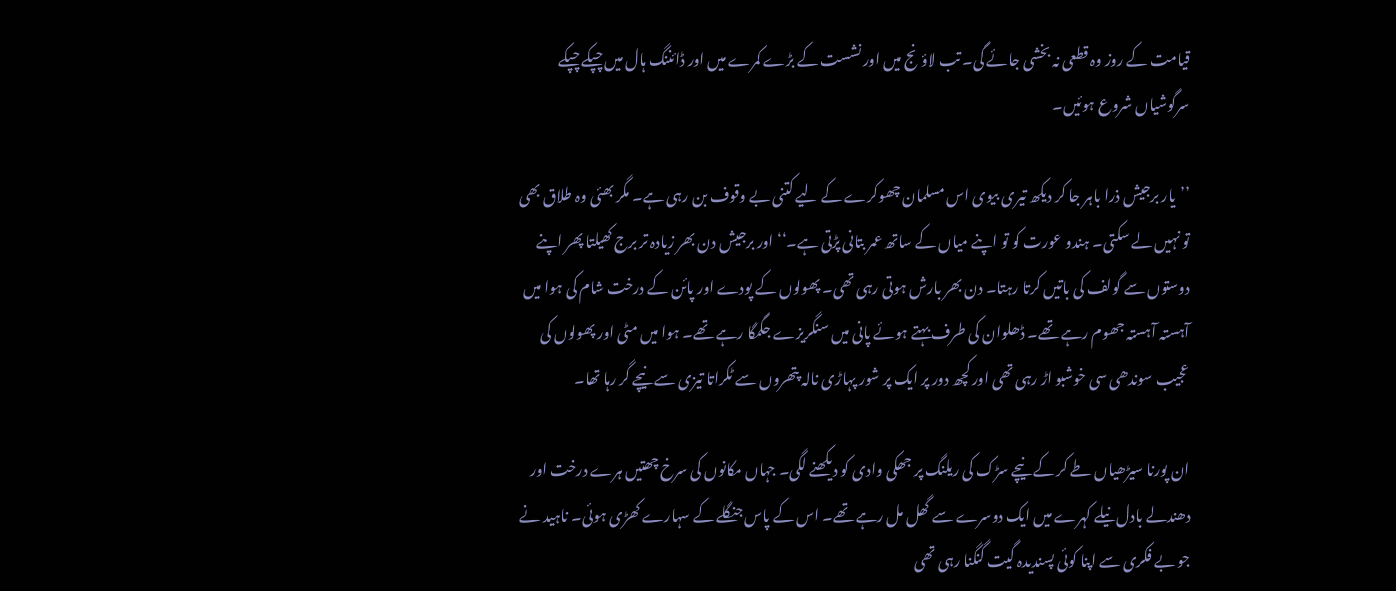قیامت کے روز وہ قطعی نہ بخشی جائے گی۔ تب لاؤنج میں اور نشست کے بڑے کمرے میں اور ڈائننگ ہال میں چپکے چپکے سرگوشیاں شروع ہوئیں۔

’’یار برجیش ذرا باہر جا کر دیکھ تیری بیوی اس مسلمان چھوکرے کے لیے کتنی بے وقوف بن رہی ہے۔ مگر بھئی وہ طلاق بھی تو نہیں لے سکتی۔ ہندو عورت کو تو اپنے میاں کے ساتھ عمر بتانی پڑتی ہے۔‘‘ اور برجیش دن بھر زیادہ تر برج کھیلتا پھر اپنے دوستوں سے گولف کی باتیں کرتا رہتا۔ دن بھر بارش ہوتی رہی تھی۔ پھولوں کے پودے اور پائن کے درخت شام کی ہوا میں آہستہ آہستہ جھوم رہے تھے۔ ڈھلوان کی طرف بہتے ہوئے پانی میں سنگریزے جگمگا رہے تھے۔ ہوا میں مٹی اور پھولوں کی عجیب سوندھی سی خوشبو اڑ رہی تھی اور کچھ دور پر ایک پر شور پہاڑی نالہ پتھروں سے ٹکراتا تیزی سے نیچے گر رہا تھا۔

ان پورنا سیڑھیاں طے کر کے نیچے سڑک کی ریلنگ پر جھکی وادی کو دیکھنے لگی۔ جہاں مکانوں کی سرخ چھتیں ہرے درخت اور دھندلے بادل نیلے کہرے میں ایک دوسرے سے گھل مل رہے تھے۔ اس کے پاس جنگلے کے سہارے کھڑی ہوئی۔ ناہید نے جو بے فکری سے اپنا کوئی پسندیدہ گیت گنگنا رہی تھی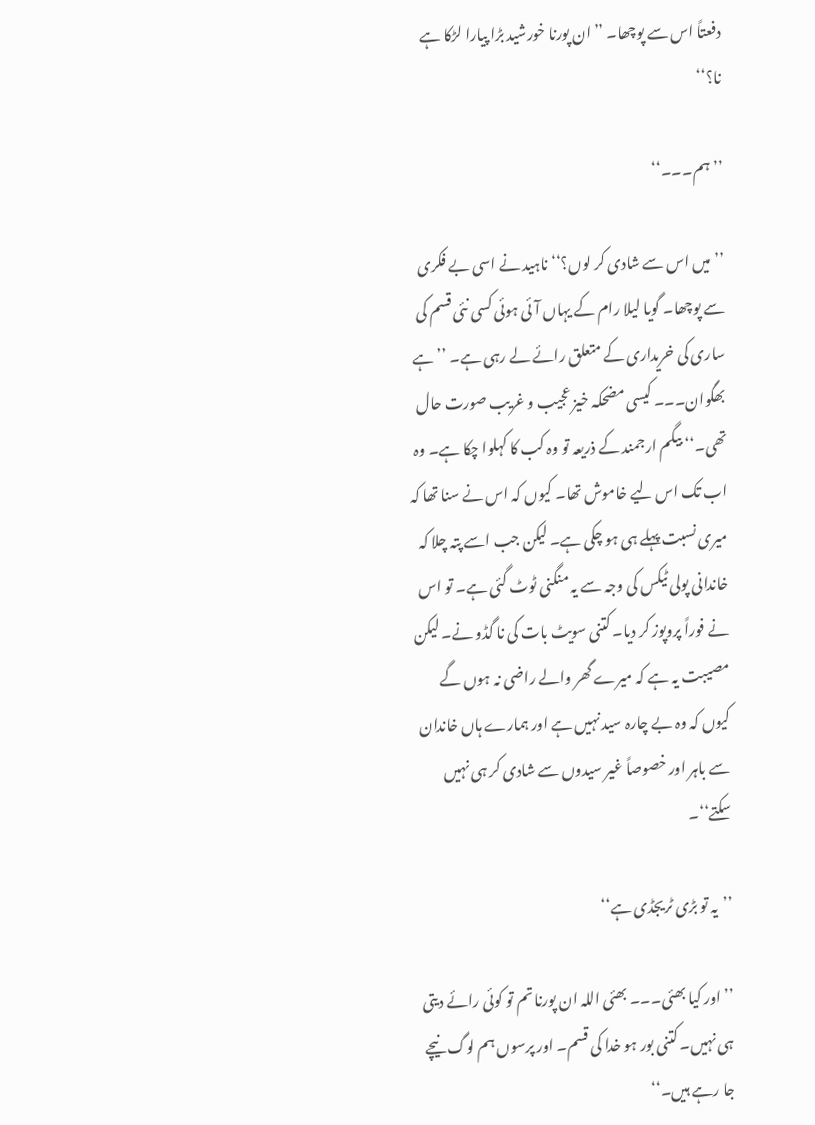دفعتاً اس سے پوچھا۔ ’’ان پورنا خورشید بڑا پیارا لڑکا ہے نا؟‘‘

’’ہم۔۔۔‘‘

’’میں اس سے شادی کر لوں؟‘‘ ناہید نے اسی بے فکری سے پوچھا۔ گویا لیلا رام کے یہاں آئی ہوئی کسی نئی قسم کی ساری کی خریداری کے متعلق رائے لے رہی ہے۔ ’’ہے بھگوان۔۔۔ کیسی مضحکہ خیز عجیب و غریب صورت حال تھی۔‘‘ بیگم ارجمند کے ذریعہ تو وہ کب کا کہلوا چکا ہے۔ وہ اب تک اس لیے خاموش تھا۔ کیوں کہ اس نے سنا تھا کہ میری نسبت پہلے ہی ہو چکی ہے۔ لیکن جب اسے پتہ چلا کہ خاندانی پولی ٹیکس کی وجہ سے یہ منگنی ٹوٹ گئی ہے۔ تو اس نے فوراً پروپوز کر دیا۔ کتنی سویٹ بات کی نا گڈو نے۔ لیکن مصیبت یہ ہے کہ میرے گھر والے راضی نہ ہوں گے کیوں کہ وہ بے چارہ سید نہیں ہے اور ہمارے ہاں خاندان سے باہر اور خصوصاً غیر سیدوں سے شادی کر ہی نہیں سکتے‘‘۔

’’یہ تو بڑی ٹریجڈی ہے‘‘

’’اور کیا بھئی۔۔۔ بھئی اللہ ان پورنا تم تو کوئی رائے دیتی ہی نہیں۔ کتنی بور ہو خدا کی قسم۔ اور پرسوں ہم لوگ نیچے جا رہے ہیں۔‘‘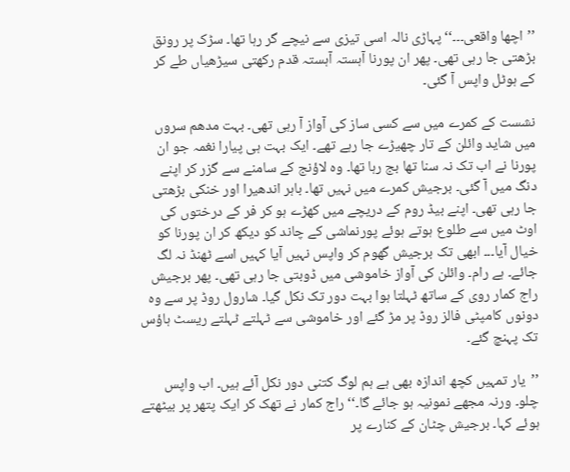’’اچھا واقعی۔۔۔‘‘ پہاڑی نالہ اسی تیزی سے نیچے گر رہا تھا۔ سڑک پر رونق بڑھتی جا رہی تھی۔ پھر ان پورنا آہستہ آہستہ قدم رکھتی سیڑھیاں طے کر کے ہوٹل واپس آ گئی۔

نشست کے کمرے میں سے کسی ساز کی آواز آ رہی تھی۔ بہت مدھم سروں میں شاید وائلن کے تار چھیڑے جا رہے تھے۔ ایک بہت ہی پیارا نغمہ جو ان پورنا نے اب تک نہ سنا تھا بج رہا تھا۔ وہ لاؤنج کے سامنے سے گزر کر اپنے دنگ میں آ گئی۔ برجیش کمرے میں نہیں تھا۔ باہر اندھیرا اور خنکی بڑھتی جا رہی تھی۔ اپنے بیڈ روم کے دریچے میں کھڑے ہو کر فر کے درختوں کی اوٹ میں سے طلوع ہوتے ہوئے پورنماشی کے چاند کو دیکھ کر ان پورنا کو خیال آیا۔۔۔ ابھی تک برجیش گھوم کر واپس نہیں آیا کہیں اسے ٹھنڈ نہ لگ جائے۔ ہے رام۔ وائلن کی آواز خاموشی میں ڈوبتی جا رہی تھی۔ پھر برجیش راج کمار روی کے ساتھ ٹہلتا ہوا بہت دور تک نکل گیا۔ شارول روڈ پر سے وہ دونوں کامپٹی فالز روڈ پر مڑ گئے اور خاموشی سے ٹہلتے ٹہلتے ریسٹ ہاؤس تک پہنچ گئے۔

’’یار تمہیں کچھ اندازہ بھی ہے ہم لوگ کتنی دور نکل آئے ہیں۔ اب واپس چلو۔ ورنہ مجھے نمونیہ ہو جائے گا۔‘‘ راج کمار نے تھک کر ایک پتھر پر بیٹھتے ہوئے کہا۔ برجیش چٹان کے کنارے پر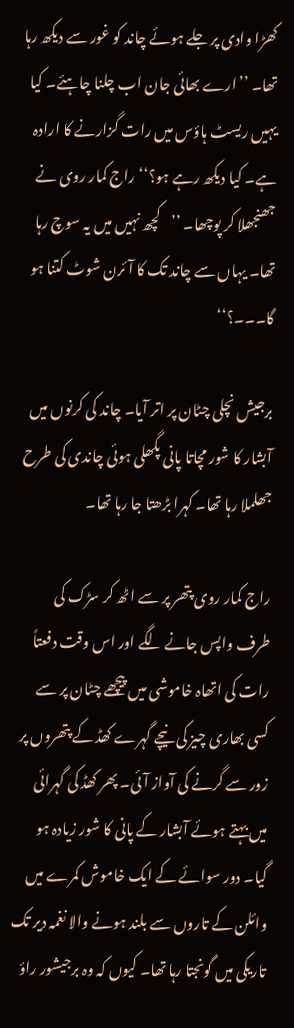کھڑا وادی پر جلے ہوئے چاند کو غور سے دیکھ رہا تھا۔ ’’ارے بھائی جان اب چلنا چاہئے۔ کیا یہیں ریسٹ ہاؤس میں رات گزارنے کا ارادہ ہے۔ کیا دیکھ رہے ہو؟‘‘ راج کمار روی نے جھنجھلا کر پوچھا۔ ’’کچھ نہیں میں یہ سوچ رہا تھا۔ یہاں سے چاند تک کا آئرن شوٹ کتنا ہو گا۔۔۔؟‘‘

برجیش نچلی چٹان پر اتر آیا۔ چاند کی کرنوں میں آبشار کا شور مچاتا پانی پگھلی ہوئی چاندی کی طرح جھلملا رہا تھا۔ کہرا بڑھتا جا رہا تھا۔

راج کمار روی پتھر پر سے اٹھ کر سڑک کی طرف واپس جانے لگے اور اس وقت دفعتاً رات کی اتھاہ خاموشی میں پیچھے چٹان پر سے کسی بھاری چیز کی نیچے گہرے کھڈ کے پتھروں پر زور سے گرنے کی آواز آئی۔ پھر کھڈ کی گہرائی میں بہتے ہوئے آبشار کے پانی کا شور زیادہ ہو گیا۔ دور سوائے کے ایک خاموش کمرے میں وائلن کے تاروں سے بلند ہونے والا نغمہ دیر تک تاریکی میں گونجتا رہا تھا۔ کیوں کہ وہ برجیشور راؤ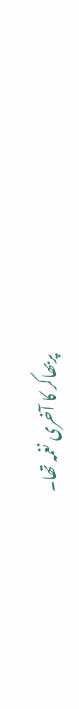پربھاکر کا آخری نغمہ تھا۔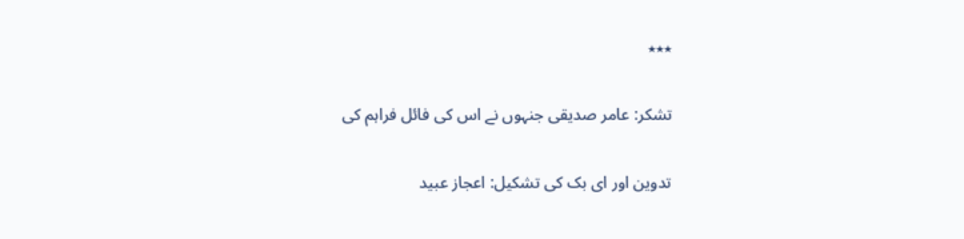٭٭٭

تشکر: عامر صدیقی جنہوں نے اس کی فائل فراہم کی

تدوین اور ای بک کی تشکیل: اعجاز عبید